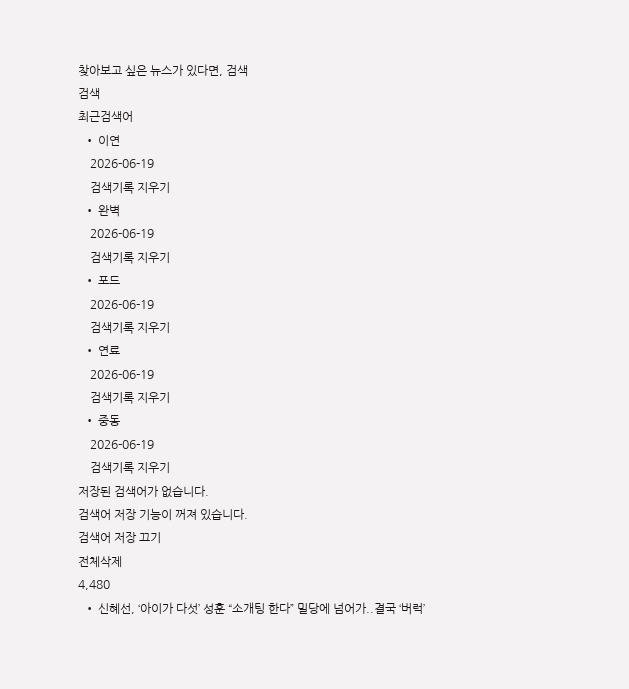찾아보고 싶은 뉴스가 있다면, 검색
검색
최근검색어
  • 이연
    2026-06-19
    검색기록 지우기
  • 완벽
    2026-06-19
    검색기록 지우기
  • 포드
    2026-06-19
    검색기록 지우기
  • 연료
    2026-06-19
    검색기록 지우기
  • 중동
    2026-06-19
    검색기록 지우기
저장된 검색어가 없습니다.
검색어 저장 기능이 꺼져 있습니다.
검색어 저장 끄기
전체삭제
4,480
  • 신혜선, ‘아이가 다섯’ 성훈 “소개팅 한다” 밀당에 넘어가..결국 ‘버럭’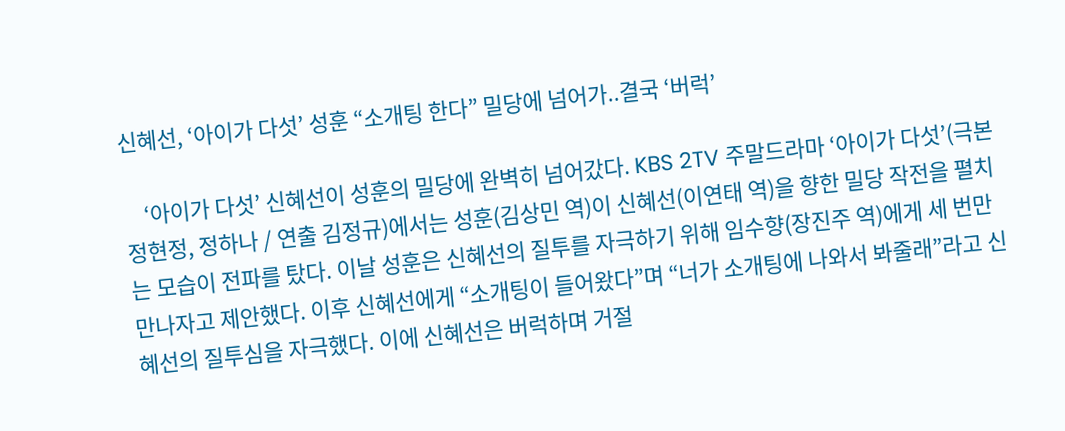신혜선, ‘아이가 다섯’ 성훈 “소개팅 한다” 밀당에 넘어가..결국 ‘버럭’

    ‘아이가 다섯’ 신혜선이 성훈의 밀당에 완벽히 넘어갔다. KBS 2TV 주말드라마 ‘아이가 다섯’(극본 정현정, 정하나 / 연출 김정규)에서는 성훈(김상민 역)이 신혜선(이연태 역)을 향한 밀당 작전을 펼치는 모습이 전파를 탔다. 이날 성훈은 신혜선의 질투를 자극하기 위해 임수향(장진주 역)에게 세 번만 만나자고 제안했다. 이후 신혜선에게 “소개팅이 들어왔다”며 “너가 소개팅에 나와서 봐줄래”라고 신혜선의 질투심을 자극했다. 이에 신혜선은 버럭하며 거절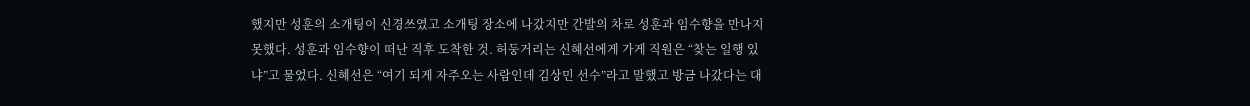했지만 성훈의 소개팅이 신경쓰였고 소개팅 장소에 나갔지만 간발의 차로 성훈과 임수향을 만나지 못했다. 성훈과 임수향이 떠난 직후 도착한 것. 허둥거리는 신혜선에게 가게 직원은 “찾는 일행 있냐”고 물었다. 신혜선은 “여기 되게 자주오는 사람인데 김상민 선수”라고 말했고 방금 나갔다는 대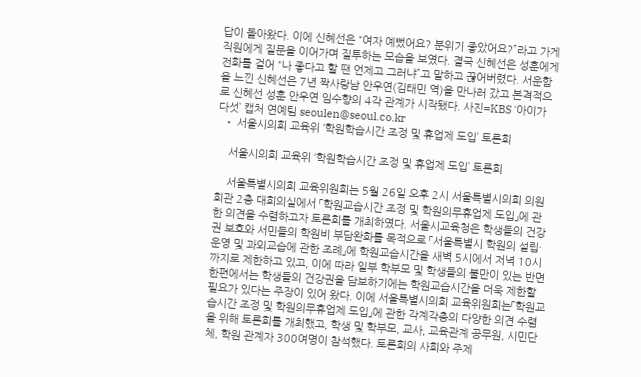답이 돌아왔다. 이에 신혜선은 “여자 예뻤어요? 분위기 좋았어요?”라고 가게 직원에게 질문을 이어가며 질투하는 모습을 보였다. 결국 신혜선은 성훈에게 전화를 걸어 “나 좋다고 할 땐 언제고 그러냐”고 말하고 끊어버렸다. 서운함을 느낀 신혜선은 7년 짝사랑남 안우연(김태민 역)을 만나러 갔고 본격적으로 신혜선 성훈 안우연 임수향의 4각 관계가 시작됐다. 사진=KBS ‘아이가 다섯’ 캡처 연예팀 seoulen@seoul.co.kr
  • 서울시의회 교육위 ‘학원학습시간 조정 및 휴업제 도입’ 토론회

    서울시의회 교육위 ‘학원학습시간 조정 및 휴업제 도입’ 토론회

    서울특별시의회 교육위원회는 5월 26일 오후 2시 서울특별시의회 의원회관 2층 대회의실에서 「학원교습시간 조정 및 학원의무휴업제 도입」에 관한 의견을 수렴하고자 토론회를 개최하였다. 서울시교육청은 학생들의 건강권 보호와 서민들의 학원비 부담완화를 목적으로 「서울특별시 학원의 설립·운영 및 과외교습에 관한 조례」에 학원교습시간을 새벽 5시에서 저녁 10시까지로 제한하고 있고, 이에 따라 일부 학부모 및 학생들의 불만이 있는 반면 한편에서는 학생들의 건강권을 담보하기에는 학원교습시간을 더욱 제한할 필요가 있다는 주장이 있어 왔다. 이에 서울특별시의회 교육위원회는「학원교습시간 조정 및 학원의무휴업제 도입」에 관한 각계각층의 다양한 의견 수렴을 위해 토론회를 개최했고, 학생 및 학부모, 교사, 교육관계 공무원, 시민단체, 학원 관계자 300여명이 참석했다. 토론회의 사회와 주제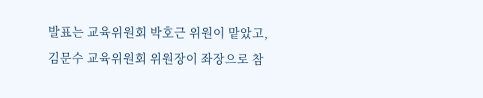발표는 교육위원회 박호근 위원이 맡았고, 김문수 교육위원회 위원장이 좌장으로 참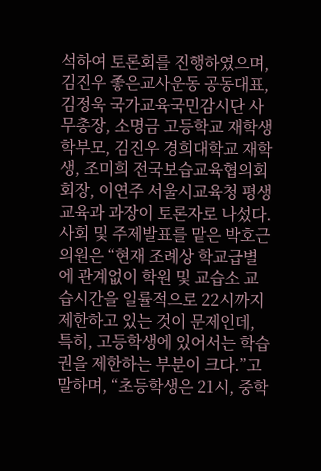석하여 토론회를 진행하였으며, 김진우 좋은교사운동 공동대표, 김정욱 국가교육국민감시단 사무총장, 소명금 고등학교 재학생 학부모, 김진우 경희대학교 재학생, 조미희 전국보습교육협의회 회장, 이연주 서울시교육청 평생교육과 과장이 토론자로 나섰다. 사회 및 주제발표를 맡은 박호근 의원은 “현재 조례상 학교급별에 관계없이 학원 및 교습소 교습시간을 일률적으로 22시까지 제한하고 있는 것이 문제인데, 특히, 고등학생에 있어서는 학습권을 제한하는 부분이 크다.”고 말하며, “초등학생은 21시, 중학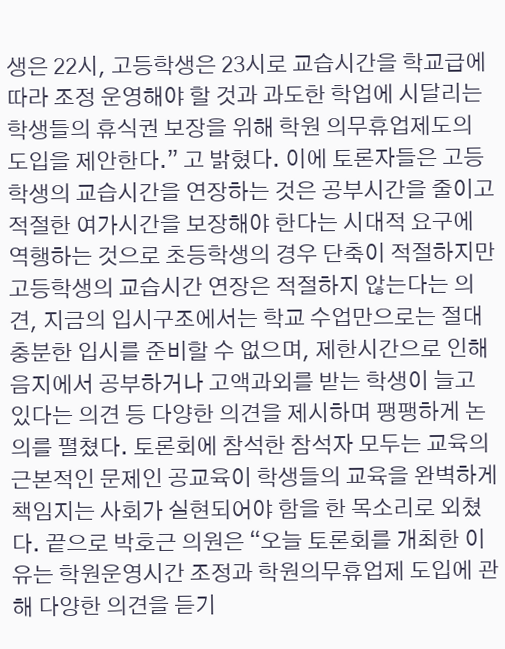생은 22시, 고등학생은 23시로 교습시간을 학교급에 따라 조정 운영해야 할 것과 과도한 학업에 시달리는 학생들의 휴식권 보장을 위해 학원 의무휴업제도의 도입을 제안한다.” 고 밝혔다. 이에 토론자들은 고등학생의 교습시간을 연장하는 것은 공부시간을 줄이고 적절한 여가시간을 보장해야 한다는 시대적 요구에 역행하는 것으로 초등학생의 경우 단축이 적절하지만 고등학생의 교습시간 연장은 적절하지 않는다는 의견, 지금의 입시구조에서는 학교 수업만으로는 절대 충분한 입시를 준비할 수 없으며, 제한시간으로 인해 음지에서 공부하거나 고액과외를 받는 학생이 늘고 있다는 의견 등 다양한 의견을 제시하며 팽팽하게 논의를 펼쳤다. 토론회에 참석한 참석자 모두는 교육의 근본적인 문제인 공교육이 학생들의 교육을 완벽하게 책임지는 사회가 실현되어야 함을 한 목소리로 외쳤다. 끝으로 박호근 의원은 “오늘 토론회를 개최한 이유는 학원운영시간 조정과 학원의무휴업제 도입에 관해 다양한 의견을 듣기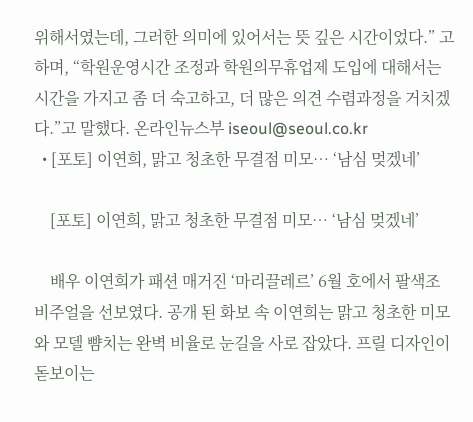위해서였는데, 그러한 의미에 있어서는 뜻 깊은 시간이었다.” 고 하며, “학원운영시간 조정과 학원의무휴업제 도입에 대해서는 시간을 가지고 좀 더 숙고하고, 더 많은 의견 수렴과정을 거치겠다.”고 말했다. 온라인뉴스부 iseoul@seoul.co.kr
  • [포토] 이연희, 맑고 청초한 무결점 미모… ‘남심 멎겠네’

    [포토] 이연희, 맑고 청초한 무결점 미모… ‘남심 멎겠네’

    배우 이연희가 패션 매거진 ‘마리끌레르’ 6월 호에서 팔색조 비주얼을 선보였다. 공개 된 화보 속 이연희는 맑고 청초한 미모와 모델 뺨치는 완벽 비율로 눈길을 사로 잡았다. 프릴 디자인이 돋보이는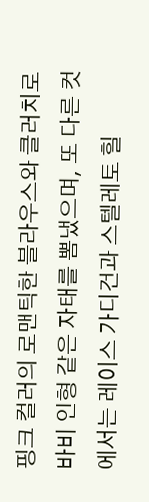핑크 컬러의 로맨틱한 블라우스와 클러치로 바비 인형 같은 자태를 뽐냈으며, 또 다른 컷에서는 레이스 가디건과 스텔레토 힐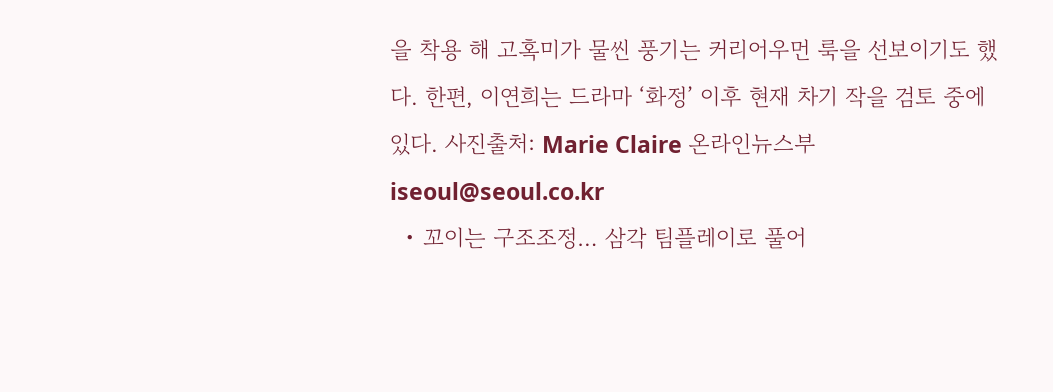을 착용 해 고혹미가 물씬 풍기는 커리어우먼 룩을 선보이기도 했다. 한편, 이연희는 드라마 ‘화정’ 이후 현재 차기 작을 검토 중에 있다. 사진출처: Marie Claire 온라인뉴스부 iseoul@seoul.co.kr
  • 꼬이는 구조조정… 삼각 팀플레이로 풀어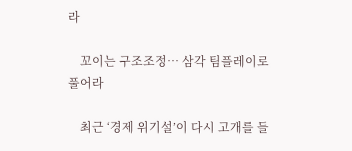라

    꼬이는 구조조정… 삼각 팀플레이로 풀어라

    최근 ‘경제 위기설’이 다시 고개를 들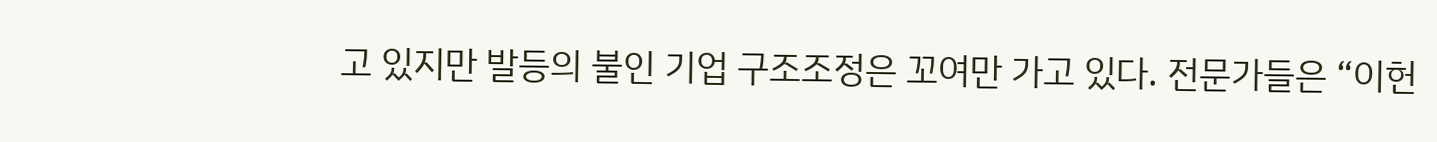고 있지만 발등의 불인 기업 구조조정은 꼬여만 가고 있다. 전문가들은 “이헌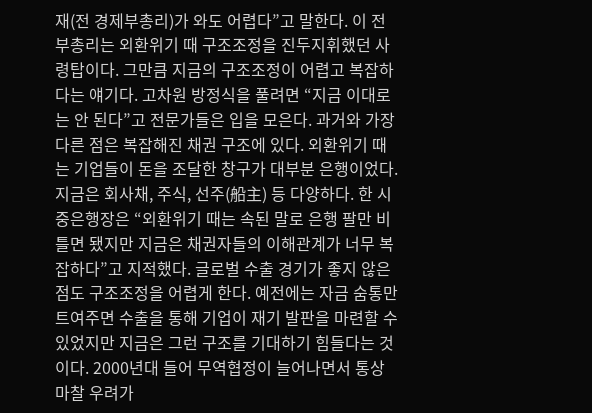재(전 경제부총리)가 와도 어렵다”고 말한다. 이 전 부총리는 외환위기 때 구조조정을 진두지휘했던 사령탑이다. 그만큼 지금의 구조조정이 어렵고 복잡하다는 얘기다. 고차원 방정식을 풀려면 “지금 이대로는 안 된다”고 전문가들은 입을 모은다. 과거와 가장 다른 점은 복잡해진 채권 구조에 있다. 외환위기 때는 기업들이 돈을 조달한 창구가 대부분 은행이었다. 지금은 회사채, 주식, 선주(船主) 등 다양하다. 한 시중은행장은 “외환위기 때는 속된 말로 은행 팔만 비틀면 됐지만 지금은 채권자들의 이해관계가 너무 복잡하다”고 지적했다. 글로벌 수출 경기가 좋지 않은 점도 구조조정을 어렵게 한다. 예전에는 자금 숨통만 트여주면 수출을 통해 기업이 재기 발판을 마련할 수 있었지만 지금은 그런 구조를 기대하기 힘들다는 것이다. 2000년대 들어 무역협정이 늘어나면서 통상 마찰 우려가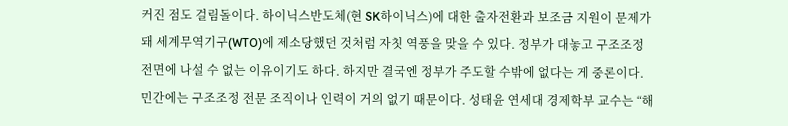커진 점도 걸림돌이다. 하이닉스반도체(현 SK하이닉스)에 대한 출자전환과 보조금 지원이 문제가 돼 세계무역기구(WTO)에 제소당했던 것처럼 자칫 역풍을 맞을 수 있다. 정부가 대놓고 구조조정 전면에 나설 수 없는 이유이기도 하다. 하지만 결국엔 정부가 주도할 수밖에 없다는 게 중론이다. 민간에는 구조조정 전문 조직이나 인력이 거의 없기 때문이다. 성태윤 연세대 경제학부 교수는 “해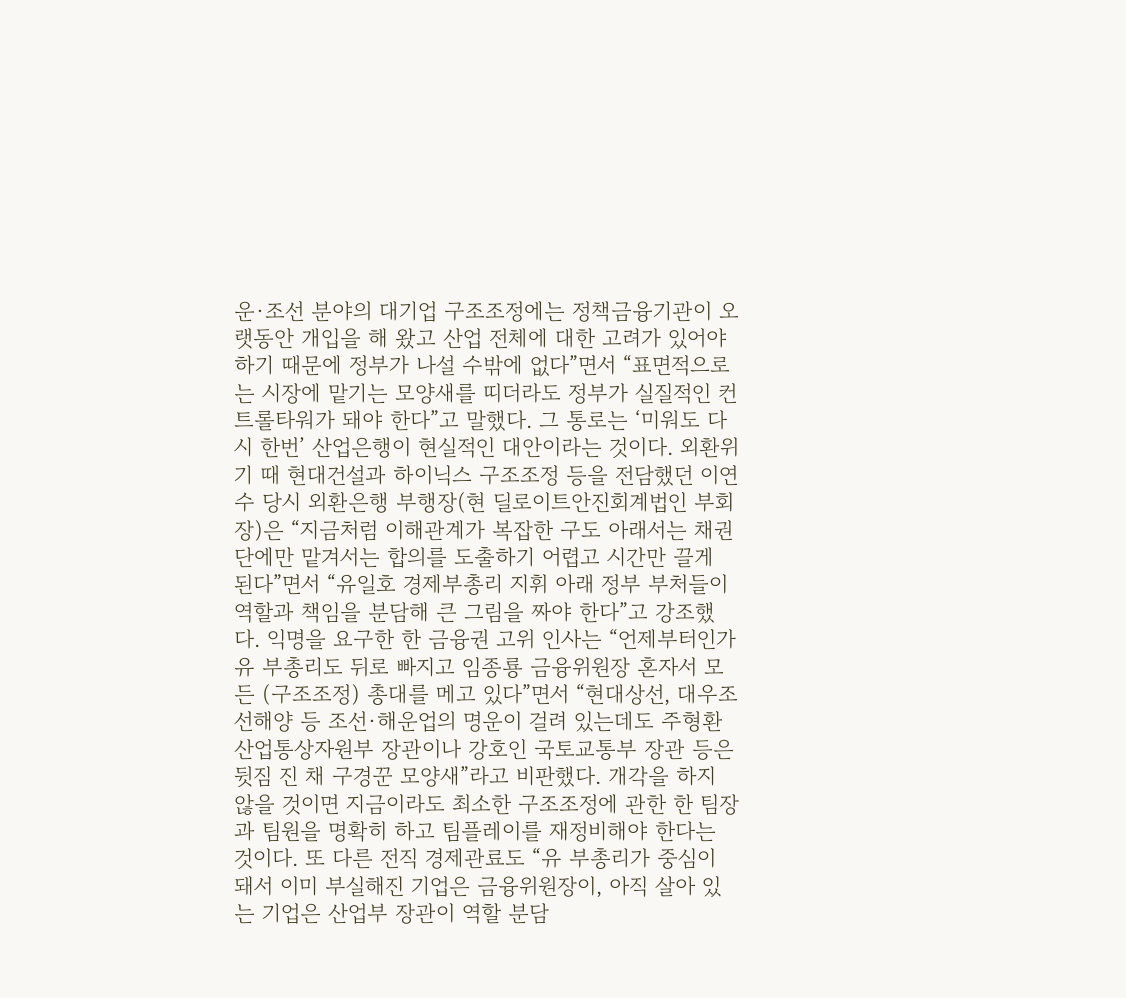운·조선 분야의 대기업 구조조정에는 정책금융기관이 오랫동안 개입을 해 왔고 산업 전체에 대한 고려가 있어야 하기 때문에 정부가 나설 수밖에 없다”면서 “표면적으로는 시장에 맡기는 모양새를 띠더라도 정부가 실질적인 컨트롤타워가 돼야 한다”고 말했다. 그 통로는 ‘미워도 다시 한번’ 산업은행이 현실적인 대안이라는 것이다. 외환위기 때 현대건설과 하이닉스 구조조정 등을 전담했던 이연수 당시 외환은행 부행장(현 딜로이트안진회계법인 부회장)은 “지금처럼 이해관계가 복잡한 구도 아래서는 채권단에만 맡겨서는 합의를 도출하기 어렵고 시간만 끌게 된다”면서 “유일호 경제부총리 지휘 아래 정부 부처들이 역할과 책임을 분담해 큰 그림을 짜야 한다”고 강조했다. 익명을 요구한 한 금융권 고위 인사는 “언제부터인가 유 부총리도 뒤로 빠지고 임종룡 금융위원장 혼자서 모든 (구조조정) 총대를 메고 있다”면서 “현대상선, 대우조선해양 등 조선·해운업의 명운이 걸려 있는데도 주형환 산업통상자원부 장관이나 강호인 국토교통부 장관 등은 뒷짐 진 채 구경꾼 모양새”라고 비판했다. 개각을 하지 않을 것이면 지금이라도 최소한 구조조정에 관한 한 팀장과 팀원을 명확히 하고 팀플레이를 재정비해야 한다는 것이다. 또 다른 전직 경제관료도 “유 부총리가 중심이 돼서 이미 부실해진 기업은 금융위원장이, 아직 살아 있는 기업은 산업부 장관이 역할 분담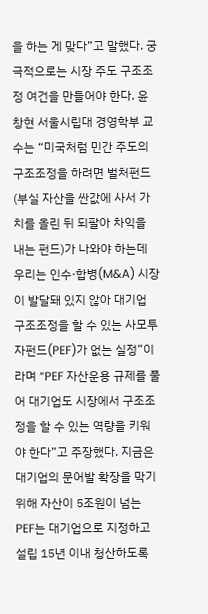을 하는 게 맞다”고 말했다. 궁극적으로는 시장 주도 구조조정 여건을 만들어야 한다. 윤창현 서울시립대 경영학부 교수는 “미국처럼 민간 주도의 구조조정을 하려면 벌처펀드(부실 자산을 싼값에 사서 가치를 올린 뒤 되팔아 차익을 내는 펀드)가 나와야 하는데 우리는 인수·합병(M&A) 시장이 발달돼 있지 않아 대기업 구조조정을 할 수 있는 사모투자펀드(PEF)가 없는 실정”이라며 “PEF 자산운용 규제를 풀어 대기업도 시장에서 구조조정을 할 수 있는 역량을 키워야 한다”고 주장했다. 지금은 대기업의 문어발 확장을 막기 위해 자산이 5조원이 넘는 PEF는 대기업으로 지정하고 설립 15년 이내 청산하도록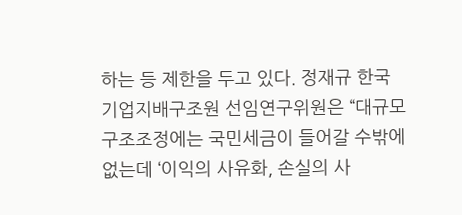하는 등 제한을 두고 있다. 정재규 한국기업지배구조원 선임연구위원은 “대규모 구조조정에는 국민세금이 들어갈 수밖에 없는데 ‘이익의 사유화, 손실의 사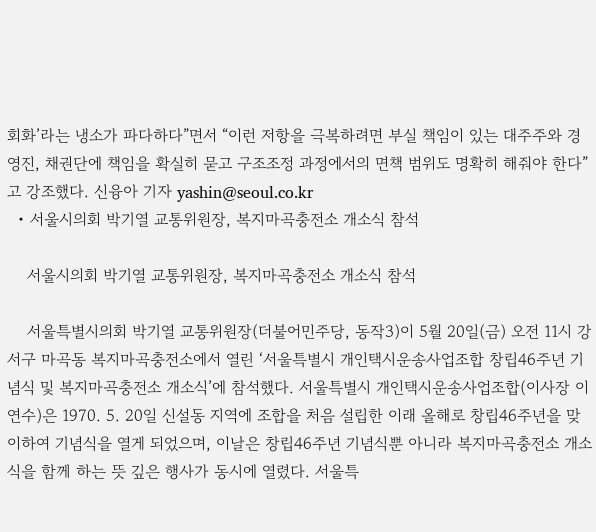회화’라는 냉소가 파다하다”면서 “이런 저항을 극복하려면 부실 책임이 있는 대주주와 경영진, 채권단에 책임을 확실히 묻고 구조조정 과정에서의 면책 범위도 명확히 해줘야 한다”고 강조했다. 신융아 기자 yashin@seoul.co.kr
  • 서울시의회 박기열 교통위원장, 복지마곡충전소 개소식 참석

    서울시의회 박기열 교통위원장, 복지마곡충전소 개소식 참석

    서울특별시의회 박기열 교통위원장(더불어민주당, 동작3)이 5월 20일(금) 오전 11시 강서구 마곡동 복지마곡충전소에서 열린 ‘서울특별시 개인택시운송사업조합 창립46주년 기념식 및 복지마곡충전소 개소식’에 참석했다. 서울특별시 개인택시운송사업조합(이사장 이연수)은 1970. 5. 20일 신설동 지역에 조합을 처음 설립한 이래 올해로 창립46주년을 맞이하여 기념식을 열게 되었으며, 이날은 창립46주년 기념식뿐 아니라 복지마곡충전소 개소식을 함께 하는 뜻 깊은 행사가 동시에 열렸다. 서울특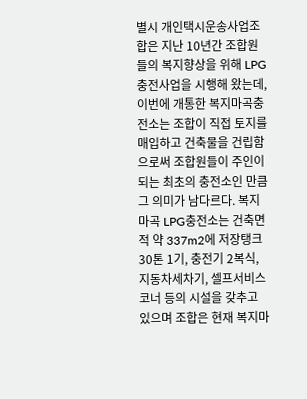별시 개인택시운송사업조합은 지난 10년간 조합원들의 복지향상을 위해 LPG 충전사업을 시행해 왔는데, 이번에 개통한 복지마곡충전소는 조합이 직접 토지를 매입하고 건축물을 건립함으로써 조합원들이 주인이 되는 최초의 충전소인 만큼 그 의미가 남다르다. 복지마곡 LPG충전소는 건축면적 약 337m2에 저장탱크 30톤 1기, 충전기 2복식, 지동차세차기, 셀프서비스 코너 등의 시설을 갖추고 있으며 조합은 현재 복지마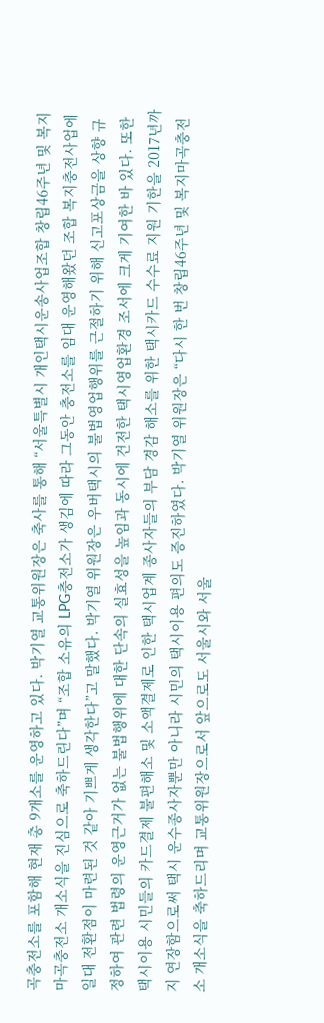곡충전소를 포함해 현재 총 9개소를 운영하고 있다. 박기열 교통위원장은 축사를 통해 “서울특별시 개인택시운송사업조합 창립46주년 및 복지마곡충전소 개소식을 진심으로 축하드린다”며 “조합 소유의 LPG충전소가 생김에 따라 그동안 충전소를 임대 운영해왔던 조합 복지충전사업에 일대 전환점이 마련된 것 같아 기쁘게 생각한다”고 말했다. 박기열 위원장은 우버택시의 불법영업행위를 근절하기 위해 신고포상금을 상향 규정하여 관련 법령의 운영근거가 없는 불법행위에 대한 단속의 실효성을 높임과 동시에 건전한 택시영업환경 조서에 크게 기여한 바 있다. 또한 택시이용 시민들의 카드결제 불편해소 및 소액결제로 인한 택시업계 종사자들의 부담 경감 해소를 위한 택시카드 수수료 지원 기한을 2017년까지 연장함으로써 택시 운수종사자뿐만 아니라 시민의 택시이용 편의도 증진하였다. 박기열 위원장은 “다시 한 번 창립46주년 및 복지마곡충전소 개소식을 축하드리며 교통위원장으로서 앞으로도 서울시와 서울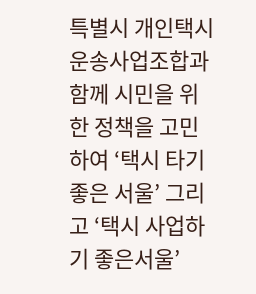특별시 개인택시운송사업조합과 함께 시민을 위한 정책을 고민하여 ‘택시 타기 좋은 서울’ 그리고 ‘택시 사업하기 좋은서울’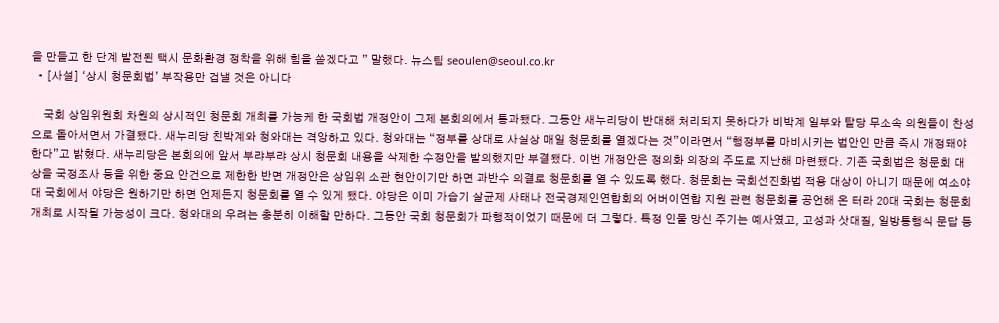을 만들고 한 단계 발전된 택시 문화환경 정착을 위해 힘을 쏟겠다고 ” 말했다. 뉴스팀 seoulen@seoul.co.kr
  • [사설] ‘상시 청문회법’ 부작용만 겁낼 것은 아니다

    국회 상임위원회 차원의 상시적인 청문회 개최를 가능케 한 국회법 개정안이 그제 본회의에서 통과됐다. 그동안 새누리당이 반대해 처리되지 못하다가 비박계 일부와 탈당 무소속 의원들이 찬성으로 돌아서면서 가결됐다. 새누리당 친박계와 청와대는 격앙하고 있다. 청와대는 “정부를 상대로 사실상 매일 청문회를 열겠다는 것”이라면서 “행정부를 마비시키는 법안인 만큼 즉시 개정돼야 한다”고 밝혔다. 새누리당은 본회의에 앞서 부랴부랴 상시 청문회 내용을 삭제한 수정안을 발의했지만 부결됐다. 이번 개정안은 정의화 의장의 주도로 지난해 마련됐다. 기존 국회법은 청문회 대상을 국정조사 등을 위한 중요 안건으로 제한한 반면 개정안은 상임위 소관 현안이기만 하면 과반수 의결로 청문회를 열 수 있도록 했다. 청문회는 국회선진화법 적용 대상이 아니기 때문에 여소야대 국회에서 야당은 원하기만 하면 언제든지 청문회를 열 수 있게 됐다. 야당은 이미 가습기 살균제 사태나 전국경제인연합회의 어버이연합 지원 관련 청문회를 공언해 온 터라 20대 국회는 청문회 개최로 시작될 가능성이 크다. 청와대의 우려는 충분히 이해할 만하다. 그동안 국회 청문회가 파행적이었기 때문에 더 그렇다. 특정 인물 망신 주기는 예사였고, 고성과 삿대질, 일방통행식 문답 등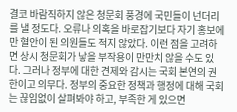결코 바람직하지 않은 청문회 풍경에 국민들이 넌더리를 낼 정도다. 오류나 의혹을 바로잡기보다 자기 홍보에만 혈안이 된 의원들도 적지 않았다. 이런 점을 고려하면 상시 청문회가 낳을 부작용이 만만치 않을 수도 있다. 그러나 정부에 대한 견제와 감시는 국회 본연의 권한이고 의무다. 정부의 중요한 정책과 행정에 대해 국회는 끊임없이 살펴봐야 하고, 부족한 게 있으면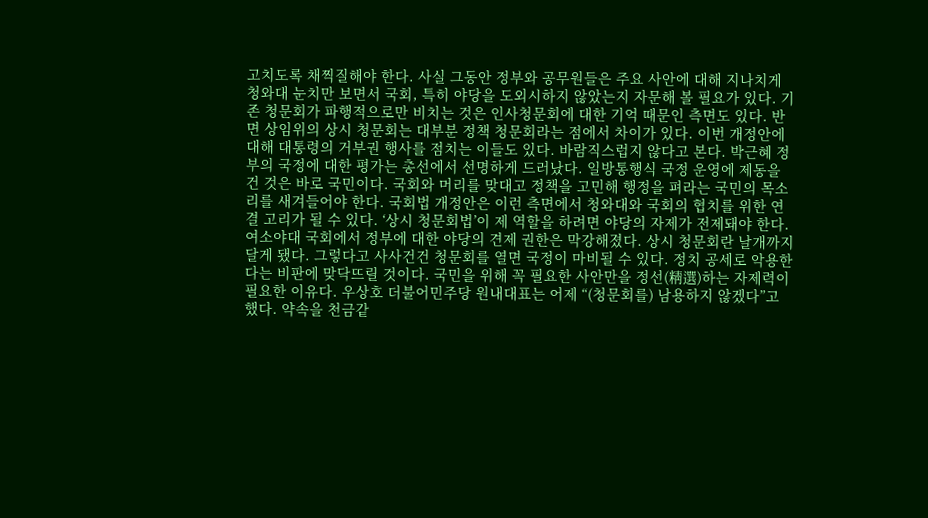고치도록 채찍질해야 한다. 사실 그동안 정부와 공무원들은 주요 사안에 대해 지나치게 청와대 눈치만 보면서 국회, 특히 야당을 도외시하지 않았는지 자문해 볼 필요가 있다. 기존 청문회가 파행적으로만 비치는 것은 인사청문회에 대한 기억 때문인 측면도 있다. 반면 상임위의 상시 청문회는 대부분 정책 청문회라는 점에서 차이가 있다. 이번 개정안에 대해 대통령의 거부권 행사를 점치는 이들도 있다. 바람직스럽지 않다고 본다. 박근혜 정부의 국정에 대한 평가는 총선에서 선명하게 드러났다. 일방통행식 국정 운영에 제동을 건 것은 바로 국민이다. 국회와 머리를 맞대고 정책을 고민해 행정을 펴라는 국민의 목소리를 새겨들어야 한다. 국회법 개정안은 이런 측면에서 청와대와 국회의 협치를 위한 연결 고리가 될 수 있다. ‘상시 청문회법’이 제 역할을 하려면 야당의 자제가 전제돼야 한다. 여소야대 국회에서 정부에 대한 야당의 견제 권한은 막강해졌다. 상시 청문회란 날개까지 달게 됐다. 그렇다고 사사건건 청문회를 열면 국정이 마비될 수 있다. 정치 공세로 악용한다는 비판에 맞닥뜨릴 것이다. 국민을 위해 꼭 필요한 사안만을 정선(精選)하는 자제력이 필요한 이유다. 우상호 더불어민주당 원내대표는 어제 “(청문회를) 남용하지 않겠다”고 했다. 약속을 천금같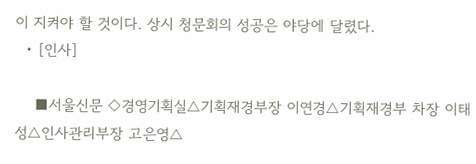이 지켜야 할 것이다. 상시 청문회의 성공은 야당에 달렸다.
  • [인사]

    ■서울신문 ◇경영기획실△기획재경부장 이연경△기획재경부 차장 이태성△인사관리부장 고은영△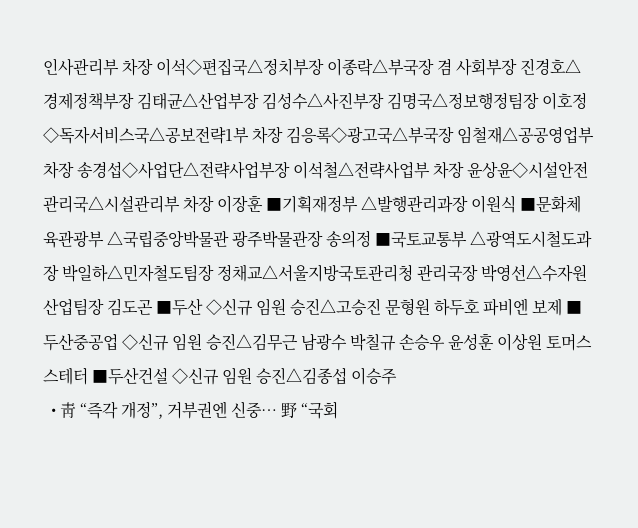인사관리부 차장 이석◇편집국△정치부장 이종락△부국장 겸 사회부장 진경호△경제정책부장 김태균△산업부장 김성수△사진부장 김명국△정보행정팀장 이호정◇독자서비스국△공보전략1부 차장 김응록◇광고국△부국장 임철재△공공영업부 차장 송경섭◇사업단△전략사업부장 이석철△전략사업부 차장 윤상윤◇시설안전관리국△시설관리부 차장 이장훈 ■기획재정부 △발행관리과장 이원식 ■문화체육관광부 △국립중앙박물관 광주박물관장 송의정 ■국토교통부 △광역도시철도과장 박일하△민자철도팀장 정채교△서울지방국토관리청 관리국장 박영선△수자원산업팀장 김도곤 ■두산 ◇신규 임원 승진△고승진 문형원 하두호 파비엔 보제 ■두산중공업 ◇신규 임원 승진△김무근 남광수 박칠규 손승우 윤성훈 이상원 토머스 스테터 ■두산건설 ◇신규 임원 승진△김종섭 이승주
  • 靑 “즉각 개정”, 거부권엔 신중… 野 “국회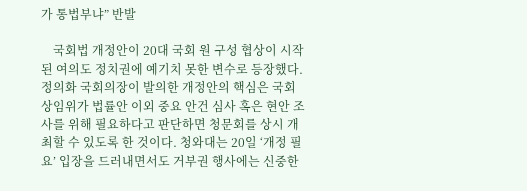가 통법부냐” 반발

    국회법 개정안이 20대 국회 원 구성 협상이 시작된 여의도 정치권에 예기치 못한 변수로 등장했다. 정의화 국회의장이 발의한 개정안의 핵심은 국회 상임위가 법률안 이외 중요 안건 심사 혹은 현안 조사를 위해 필요하다고 판단하면 청문회를 상시 개최할 수 있도록 한 것이다. 청와대는 20일 ‘개정 필요’ 입장을 드러내면서도 거부권 행사에는 신중한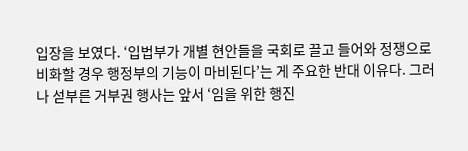입장을 보였다. ‘입법부가 개별 현안들을 국회로 끌고 들어와 정쟁으로 비화할 경우 행정부의 기능이 마비된다’는 게 주요한 반대 이유다. 그러나 섣부른 거부권 행사는 앞서 ‘임을 위한 행진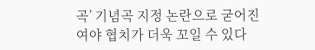곡’ 기념곡 지정 논란으로 굳어진 여야 협치가 더욱 꼬일 수 있다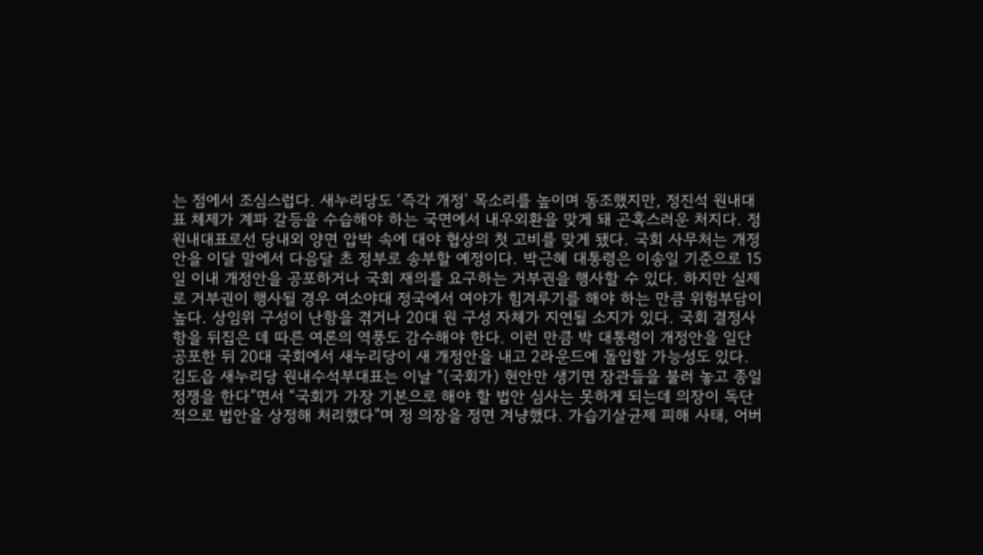는 점에서 조심스럽다. 새누리당도 ‘즉각 개정’ 목소리를 높이며 동조했지만, 정진석 원내대표 체제가 계파 갈등을 수습해야 하는 국면에서 내우외환을 맞게 돼 곤혹스러운 처지다. 정 원내대표로선 당내외 양면 압박 속에 대야 협상의 첫 고비를 맞게 됐다. 국회 사무처는 개정안을 이달 말에서 다음달 초 정부로 송부할 예정이다. 박근혜 대통령은 이송일 기준으로 15일 이내 개정안을 공포하거나 국회 재의를 요구하는 거부권을 행사할 수 있다. 하지만 실제로 거부권이 행사될 경우 여소야대 정국에서 여야가 힘겨루기를 해야 하는 만큼 위험부담이 높다. 상임위 구성이 난항을 겪거나 20대 원 구성 자체가 지연될 소지가 있다. 국회 결정사항을 뒤집은 데 따른 여론의 역풍도 감수해야 한다. 이런 만큼 박 대통령이 개정안을 일단 공포한 뒤 20대 국회에서 새누리당이 새 개정안을 내고 2라운드에 돌입할 가능성도 있다. 김도읍 새누리당 원내수석부대표는 이날 “(국회가) 현안만 생기면 장관들을 불러 놓고 종일 정쟁을 한다”면서 “국회가 가장 기본으로 해야 할 법안 심사는 못하게 되는데 의장이 독단적으로 법안을 상정해 처리했다”며 정 의장을 정면 겨냥했다. 가습기살균제 피해 사태, 어버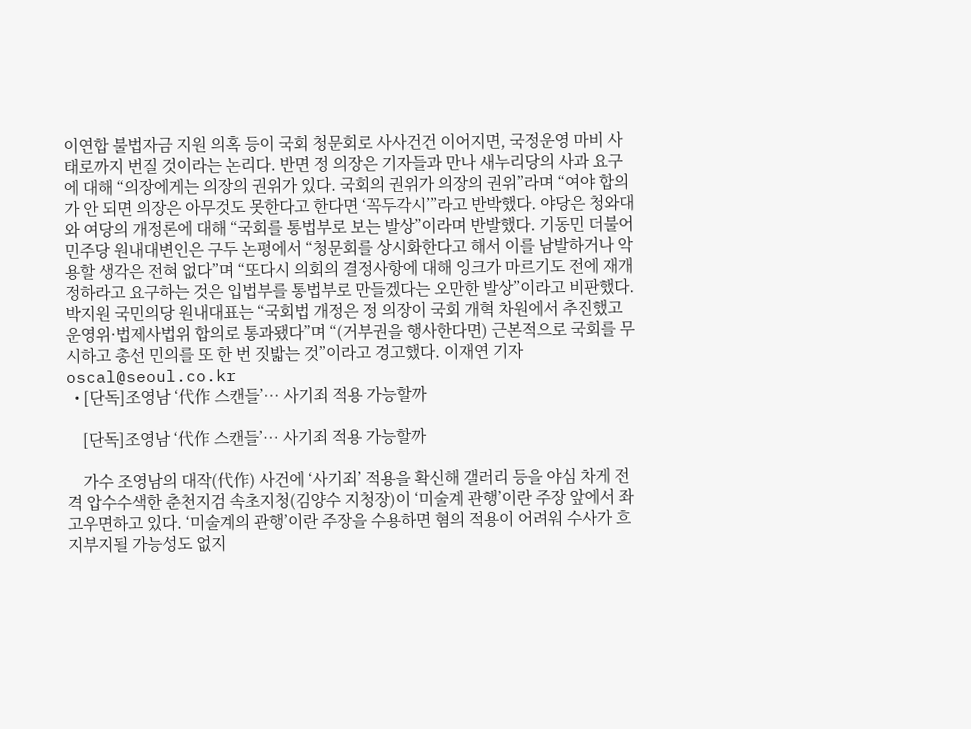이연합 불법자금 지원 의혹 등이 국회 청문회로 사사건건 이어지면, 국정운영 마비 사태로까지 번질 것이라는 논리다. 반면 정 의장은 기자들과 만나 새누리당의 사과 요구에 대해 “의장에게는 의장의 권위가 있다. 국회의 권위가 의장의 권위”라며 “여야 합의가 안 되면 의장은 아무것도 못한다고 한다면 ‘꼭두각시’”라고 반박했다. 야당은 청와대와 여당의 개정론에 대해 “국회를 통법부로 보는 발상”이라며 반발했다. 기동민 더불어민주당 원내대변인은 구두 논평에서 “청문회를 상시화한다고 해서 이를 남발하거나 악용할 생각은 전혀 없다”며 “또다시 의회의 결정사항에 대해 잉크가 마르기도 전에 재개정하라고 요구하는 것은 입법부를 통법부로 만들겠다는 오만한 발상”이라고 비판했다. 박지원 국민의당 원내대표는 “국회법 개정은 정 의장이 국회 개혁 차원에서 추진했고 운영위·법제사법위 합의로 통과됐다”며 “(거부권을 행사한다면) 근본적으로 국회를 무시하고 총선 민의를 또 한 번 짓밟는 것”이라고 경고했다. 이재연 기자 oscal@seoul.co.kr
  • [단독]조영남 ‘代作 스캔들’… 사기죄 적용 가능할까

    [단독]조영남 ‘代作 스캔들’… 사기죄 적용 가능할까

    가수 조영남의 대작(代作) 사건에 ‘사기죄’ 적용을 확신해 갤러리 등을 야심 차게 전격 압수수색한 춘천지검 속초지청(김양수 지청장)이 ‘미술계 관행’이란 주장 앞에서 좌고우면하고 있다. ‘미술계의 관행’이란 주장을 수용하면 혐의 적용이 어려워 수사가 흐지부지될 가능성도 없지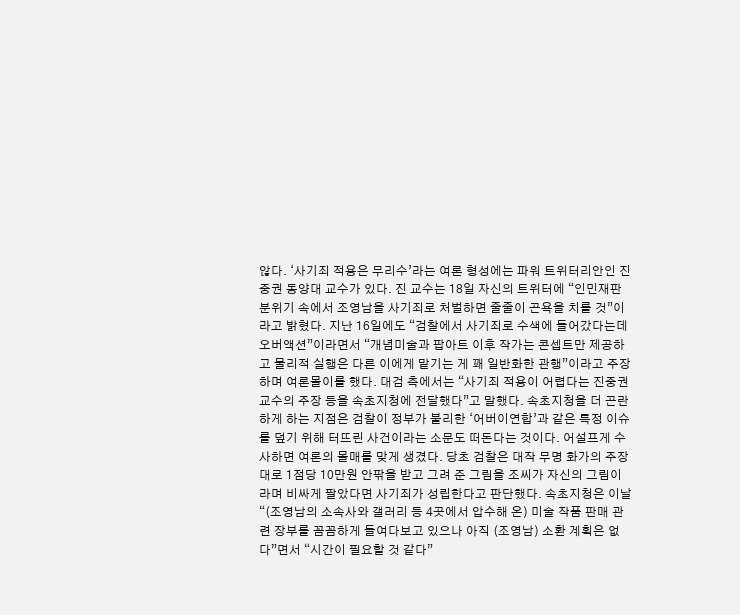않다. ‘사기죄 적용은 무리수’라는 여론 형성에는 파워 트위터리안인 진중권 동양대 교수가 있다. 진 교수는 18일 자신의 트위터에 “인민재판 분위기 속에서 조영남을 사기죄로 처벌하면 줄줄이 곤욕을 치를 것”이라고 밝혔다. 지난 16일에도 “검찰에서 사기죄로 수색에 들어갔다는데 오버액션”이라면서 “개념미술과 팝아트 이후 작가는 콘셉트만 제공하고 물리적 실행은 다른 이에게 맡기는 게 꽤 일반화한 관행”이라고 주장하며 여론몰이를 했다. 대검 측에서는 “사기죄 적용이 어렵다는 진중권 교수의 주장 등을 속초지청에 전달했다”고 말했다. 속초지청을 더 곤란하게 하는 지점은 검찰이 정부가 불리한 ‘어버이연합’과 같은 특정 이슈를 덮기 위해 터뜨린 사건이라는 소문도 떠돈다는 것이다. 어설프게 수사하면 여론의 몰매를 맞게 생겼다. 당초 검찰은 대작 무명 화가의 주장대로 1점당 10만원 안팎을 받고 그려 준 그림을 조씨가 자신의 그림이라며 비싸게 팔았다면 사기죄가 성립한다고 판단했다. 속초지청은 이날 “(조영남의 소속사와 갤러리 등 4곳에서 압수해 온) 미술 작품 판매 관련 장부를 꼼꼼하게 들여다보고 있으나 아직 (조영남) 소환 계획은 없다”면서 “시간이 필요할 것 같다”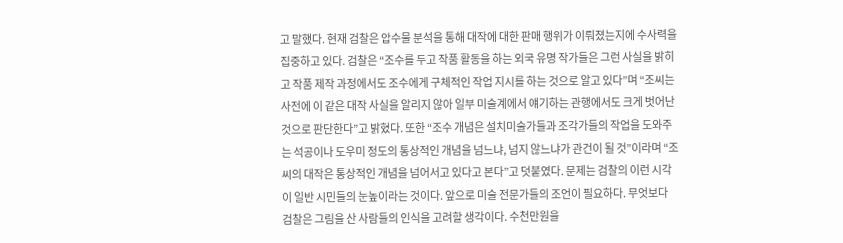고 말했다. 현재 검찰은 압수물 분석을 통해 대작에 대한 판매 행위가 이뤄졌는지에 수사력을 집중하고 있다. 검찰은 “조수를 두고 작품 활동을 하는 외국 유명 작가들은 그런 사실을 밝히고 작품 제작 과정에서도 조수에게 구체적인 작업 지시를 하는 것으로 알고 있다”며 “조씨는 사전에 이 같은 대작 사실을 알리지 않아 일부 미술계에서 얘기하는 관행에서도 크게 벗어난 것으로 판단한다”고 밝혔다. 또한 “조수 개념은 설치미술가들과 조각가들의 작업을 도와주는 석공이나 도우미 정도의 통상적인 개념을 넘느냐, 넘지 않느냐가 관건이 될 것”이라며 “조씨의 대작은 통상적인 개념을 넘어서고 있다고 본다”고 덧붙였다. 문제는 검찰의 이런 시각이 일반 시민들의 눈높이라는 것이다. 앞으로 미술 전문가들의 조언이 필요하다. 무엇보다 검찰은 그림을 산 사람들의 인식을 고려할 생각이다. 수천만원을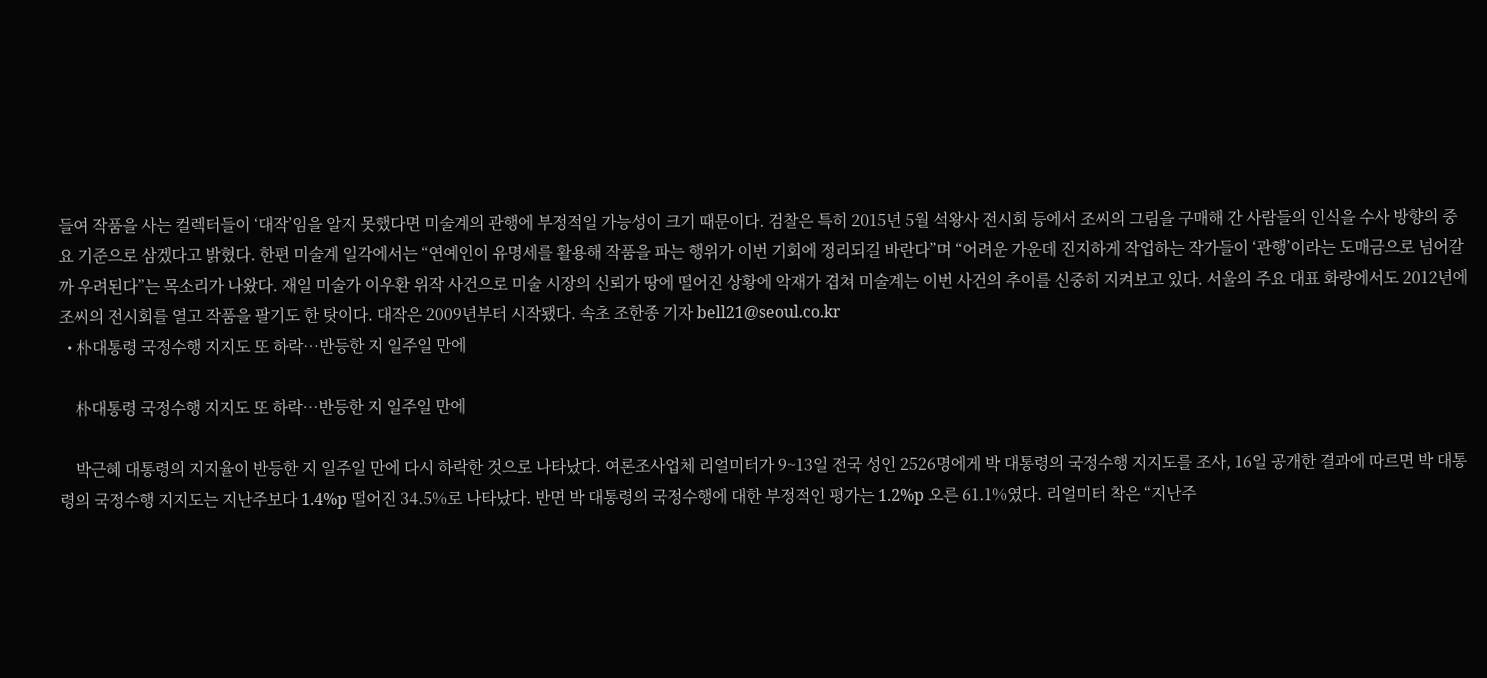들여 작품을 사는 컬렉터들이 ‘대작’임을 알지 못했다면 미술계의 관행에 부정적일 가능성이 크기 때문이다. 검찰은 특히 2015년 5월 석왕사 전시회 등에서 조씨의 그림을 구매해 간 사람들의 인식을 수사 방향의 중요 기준으로 삼겠다고 밝혔다. 한편 미술계 일각에서는 “연예인이 유명세를 활용해 작품을 파는 행위가 이번 기회에 정리되길 바란다”며 “어려운 가운데 진지하게 작업하는 작가들이 ‘관행’이라는 도매금으로 넘어갈까 우려된다”는 목소리가 나왔다. 재일 미술가 이우환 위작 사건으로 미술 시장의 신뢰가 땅에 떨어진 상황에 악재가 겹쳐 미술계는 이번 사건의 추이를 신중히 지켜보고 있다. 서울의 주요 대표 화랑에서도 2012년에 조씨의 전시회를 열고 작품을 팔기도 한 탓이다. 대작은 2009년부터 시작됐다. 속초 조한종 기자 bell21@seoul.co.kr
  • 朴대통령 국정수행 지지도 또 하락…반등한 지 일주일 만에

    朴대통령 국정수행 지지도 또 하락…반등한 지 일주일 만에

    박근혜 대통령의 지지율이 반등한 지 일주일 만에 다시 하락한 것으로 나타났다. 여론조사업체 리얼미터가 9~13일 전국 성인 2526명에게 박 대통령의 국정수행 지지도를 조사, 16일 공개한 결과에 따르면 박 대통령의 국정수행 지지도는 지난주보다 1.4%p 떨어진 34.5%로 나타났다. 반면 박 대통령의 국정수행에 대한 부정적인 평가는 1.2%p 오른 61.1%였다. 리얼미터 착은 “지난주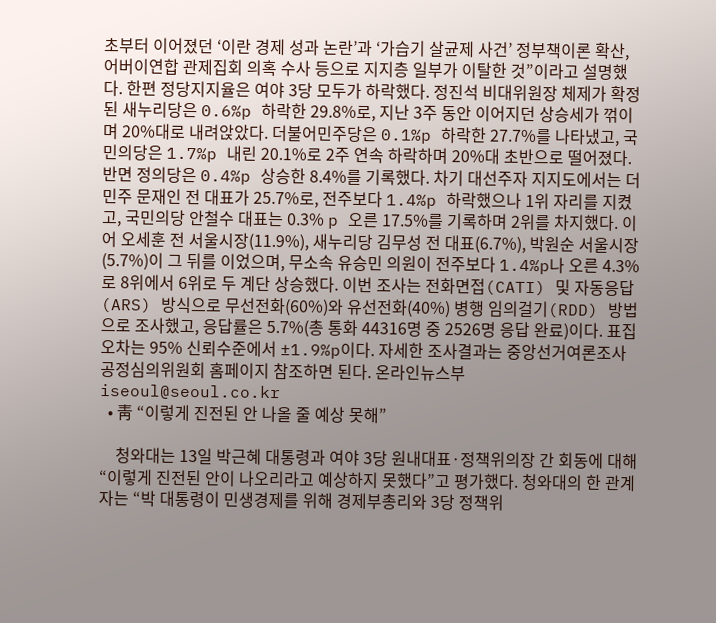초부터 이어졌던 ‘이란 경제 성과 논란’과 ‘가습기 살균제 사건’ 정부책이론 확산, 어버이연합 관제집회 의혹 수사 등으로 지지층 일부가 이탈한 것”이라고 설명했다. 한편 정당지지율은 여야 3당 모두가 하락했다. 정진석 비대위원장 체제가 확정된 새누리당은 0.6%p 하락한 29.8%로, 지난 3주 동안 이어지던 상승세가 꺾이며 20%대로 내려앉았다. 더불어민주당은 0.1%p 하락한 27.7%를 나타냈고, 국민의당은 1.7%p 내린 20.1%로 2주 연속 하락하며 20%대 초반으로 떨어졌다. 반면 정의당은 0.4%p 상승한 8.4%를 기록했다. 차기 대선주자 지지도에서는 더민주 문재인 전 대표가 25.7%로, 전주보다 1.4%p 하락했으나 1위 자리를 지켰고, 국민의당 안철수 대표는 0.3% p 오른 17.5%를 기록하며 2위를 차지했다. 이어 오세훈 전 서울시장(11.9%), 새누리당 김무성 전 대표(6.7%), 박원순 서울시장(5.7%)이 그 뒤를 이었으며, 무소속 유승민 의원이 전주보다 1.4%p나 오른 4.3%로 8위에서 6위로 두 계단 상승했다. 이번 조사는 전화면접(CATI) 및 자동응답(ARS) 방식으로 무선전화(60%)와 유선전화(40%) 병행 임의걸기(RDD) 방법으로 조사했고, 응답률은 5.7%(총 통화 44316명 중 2526명 응답 완료)이다. 표집오차는 95% 신뢰수준에서 ±1.9%p이다. 자세한 조사결과는 중앙선거여론조사공정심의위원회 홈페이지 참조하면 된다. 온라인뉴스부 iseoul@seoul.co.kr
  • 靑 “이렇게 진전된 안 나올 줄 예상 못해”

    청와대는 13일 박근혜 대통령과 여야 3당 원내대표·정책위의장 간 회동에 대해 “이렇게 진전된 안이 나오리라고 예상하지 못했다”고 평가했다. 청와대의 한 관계자는 “박 대통령이 민생경제를 위해 경제부총리와 3당 정책위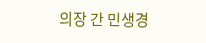의장 간 민생경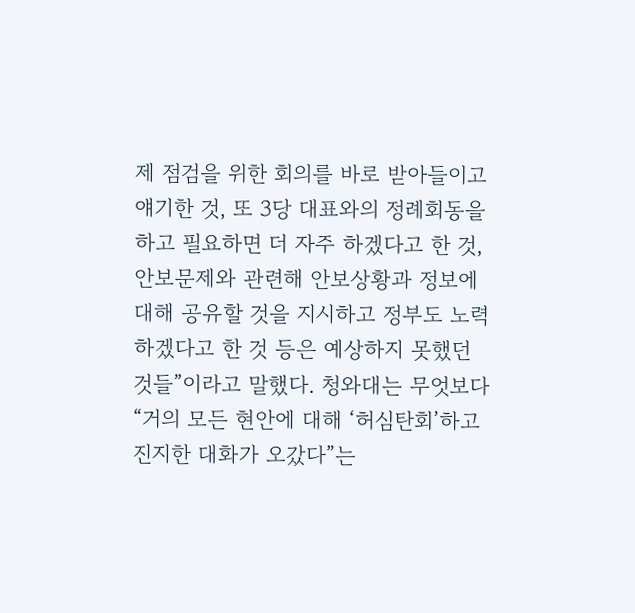제 점검을 위한 회의를 바로 받아들이고 얘기한 것, 또 3당 대표와의 정례회동을 하고 필요하면 더 자주 하겠다고 한 것, 안보문제와 관련해 안보상황과 정보에 대해 공유할 것을 지시하고 정부도 노력하겠다고 한 것 등은 예상하지 못했던 것들”이라고 말했다. 청와대는 무엇보다 “거의 모든 현안에 대해 ‘허심탄회’하고 진지한 대화가 오갔다”는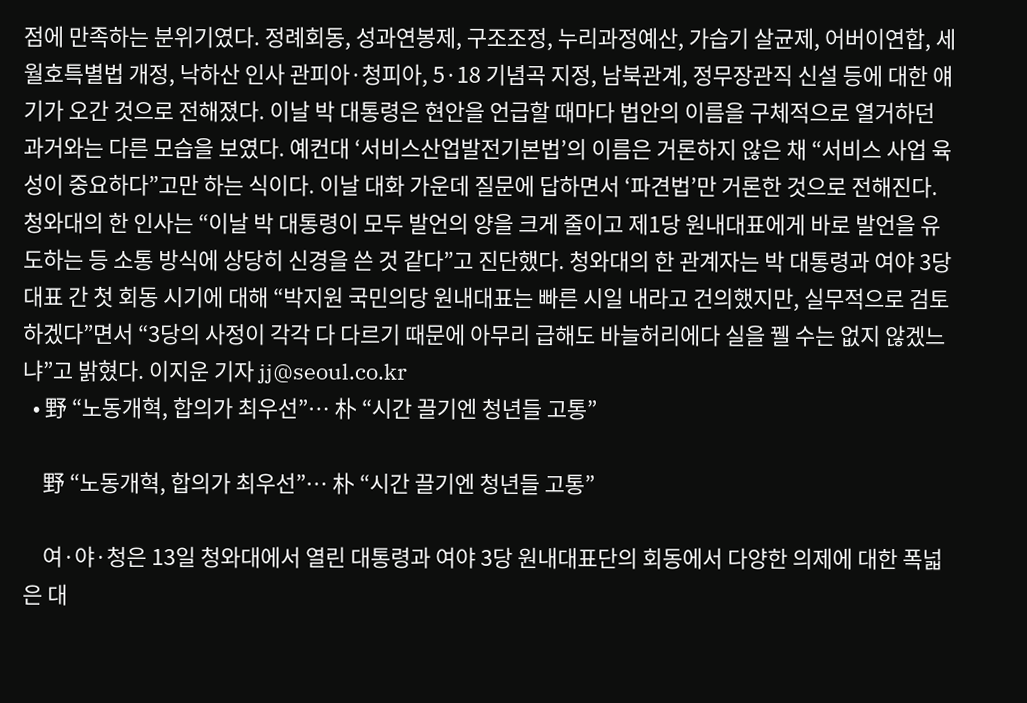점에 만족하는 분위기였다. 정례회동, 성과연봉제, 구조조정, 누리과정예산, 가습기 살균제, 어버이연합, 세월호특별법 개정, 낙하산 인사 관피아·청피아, 5·18 기념곡 지정, 남북관계, 정무장관직 신설 등에 대한 얘기가 오간 것으로 전해졌다. 이날 박 대통령은 현안을 언급할 때마다 법안의 이름을 구체적으로 열거하던 과거와는 다른 모습을 보였다. 예컨대 ‘서비스산업발전기본법’의 이름은 거론하지 않은 채 “서비스 사업 육성이 중요하다”고만 하는 식이다. 이날 대화 가운데 질문에 답하면서 ‘파견법’만 거론한 것으로 전해진다. 청와대의 한 인사는 “이날 박 대통령이 모두 발언의 양을 크게 줄이고 제1당 원내대표에게 바로 발언을 유도하는 등 소통 방식에 상당히 신경을 쓴 것 같다”고 진단했다. 청와대의 한 관계자는 박 대통령과 여야 3당 대표 간 첫 회동 시기에 대해 “박지원 국민의당 원내대표는 빠른 시일 내라고 건의했지만, 실무적으로 검토하겠다”면서 “3당의 사정이 각각 다 다르기 때문에 아무리 급해도 바늘허리에다 실을 꿸 수는 없지 않겠느냐”고 밝혔다. 이지운 기자 jj@seoul.co.kr
  • 野 “노동개혁, 합의가 최우선”… 朴 “시간 끌기엔 청년들 고통”

    野 “노동개혁, 합의가 최우선”… 朴 “시간 끌기엔 청년들 고통”

    여·야·청은 13일 청와대에서 열린 대통령과 여야 3당 원내대표단의 회동에서 다양한 의제에 대한 폭넓은 대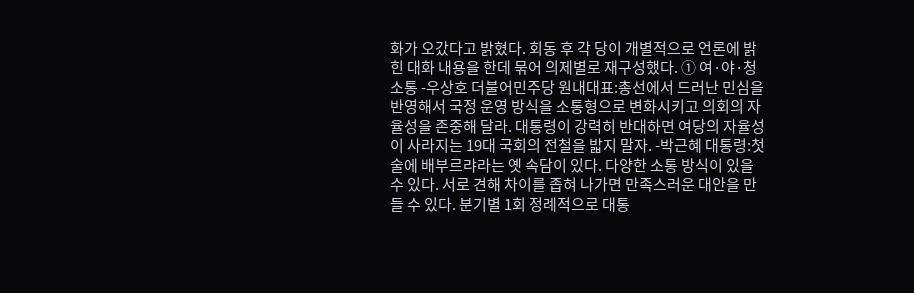화가 오갔다고 밝혔다. 회동 후 각 당이 개별적으로 언론에 밝힌 대화 내용을 한데 묶어 의제별로 재구성했다. ① 여·야·청 소통 -우상호 더불어민주당 원내대표:총선에서 드러난 민심을 반영해서 국정 운영 방식을 소통형으로 변화시키고 의회의 자율성을 존중해 달라. 대통령이 강력히 반대하면 여당의 자율성이 사라지는 19대 국회의 전철을 밟지 말자. -박근혜 대통령:첫술에 배부르랴라는 옛 속담이 있다. 다양한 소통 방식이 있을 수 있다. 서로 견해 차이를 좁혀 나가면 만족스러운 대안을 만들 수 있다. 분기별 1회 정례적으로 대통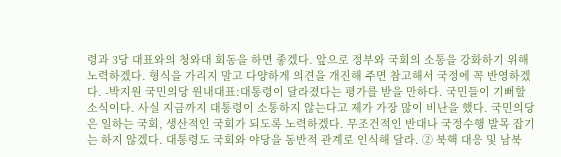령과 3당 대표와의 청와대 회동을 하면 좋겠다. 앞으로 정부와 국회의 소통을 강화하기 위해 노력하겠다. 형식을 가리지 말고 다양하게 의견을 개진해 주면 참고해서 국정에 꼭 반영하겠다. -박지원 국민의당 원내대표:대통령이 달라졌다는 평가를 받을 만하다. 국민들이 기뻐할 소식이다. 사실 지금까지 대통령이 소통하지 않는다고 제가 가장 많이 비난을 했다. 국민의당은 일하는 국회, 생산적인 국회가 되도록 노력하겠다. 무조건적인 반대나 국정수행 발목 잡기는 하지 않겠다. 대통령도 국회와 야당을 동반적 관계로 인식해 달라. ② 북핵 대응 및 남북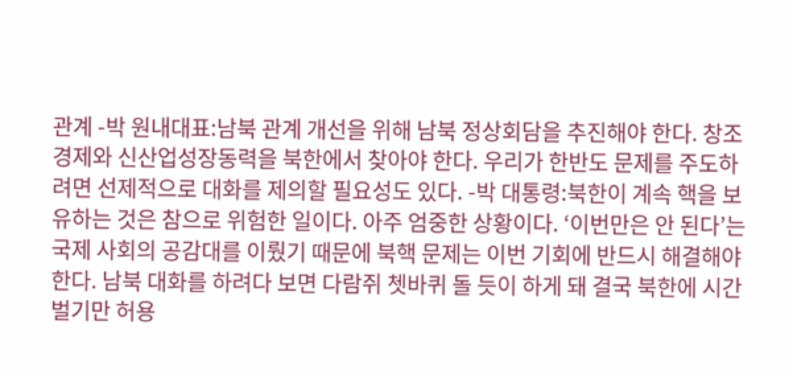관계 -박 원내대표:남북 관계 개선을 위해 남북 정상회담을 추진해야 한다. 창조경제와 신산업성장동력을 북한에서 찾아야 한다. 우리가 한반도 문제를 주도하려면 선제적으로 대화를 제의할 필요성도 있다. -박 대통령:북한이 계속 핵을 보유하는 것은 참으로 위험한 일이다. 아주 엄중한 상황이다. ‘이번만은 안 된다’는 국제 사회의 공감대를 이뤘기 때문에 북핵 문제는 이번 기회에 반드시 해결해야 한다. 남북 대화를 하려다 보면 다람쥐 쳇바퀴 돌 듯이 하게 돼 결국 북한에 시간 벌기만 허용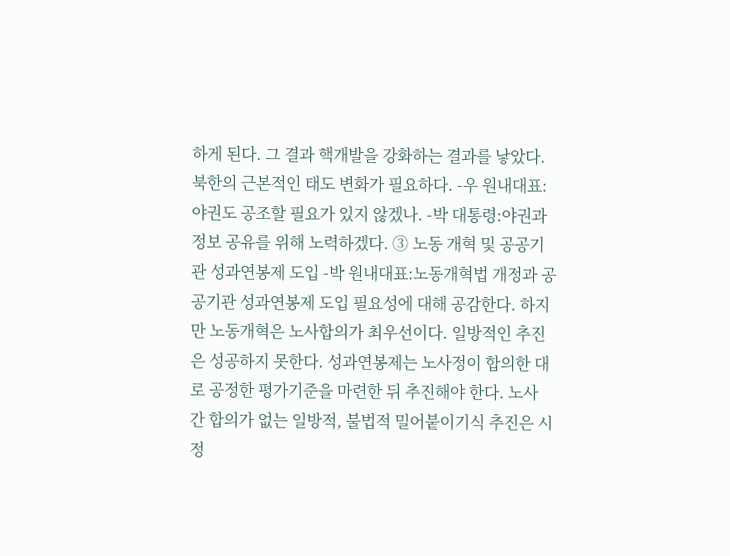하게 된다. 그 결과 핵개발을 강화하는 결과를 낳았다. 북한의 근본적인 태도 변화가 필요하다. -우 원내대표:야권도 공조할 필요가 있지 않겠나. -박 대통령:야권과 정보 공유를 위해 노력하겠다. ③ 노동 개혁 및 공공기관 성과연봉제 도입 -박 원내대표:노동개혁법 개정과 공공기관 성과연봉제 도입 필요성에 대해 공감한다. 하지만 노동개혁은 노사합의가 최우선이다. 일방적인 추진은 성공하지 못한다. 성과연봉제는 노사정이 합의한 대로 공정한 평가기준을 마련한 뒤 추진해야 한다. 노사 간 합의가 없는 일방적, 불법적 밀어붙이기식 추진은 시정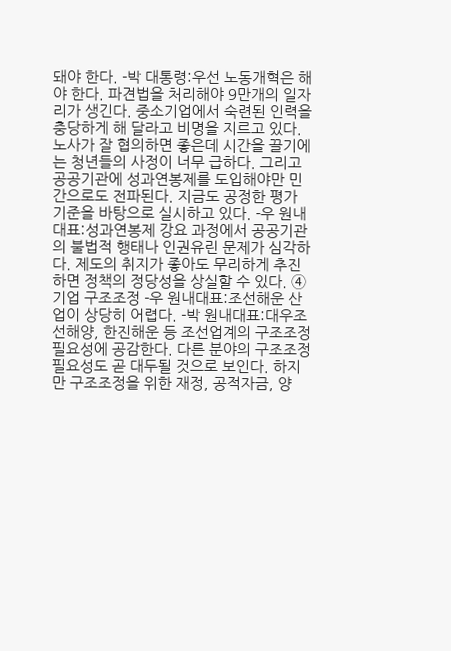돼야 한다. -박 대통령:우선 노동개혁은 해야 한다. 파견법을 처리해야 9만개의 일자리가 생긴다. 중소기업에서 숙련된 인력을 충당하게 해 달라고 비명을 지르고 있다. 노사가 잘 협의하면 좋은데 시간을 끌기에는 청년들의 사정이 너무 급하다. 그리고 공공기관에 성과연봉제를 도입해야만 민간으로도 전파된다. 지금도 공정한 평가 기준을 바탕으로 실시하고 있다. -우 원내대표:성과연봉제 강요 과정에서 공공기관의 불법적 행태나 인권유린 문제가 심각하다. 제도의 취지가 좋아도 무리하게 추진하면 정책의 정당성을 상실할 수 있다. ④ 기업 구조조정 -우 원내대표:조선해운 산업이 상당히 어렵다. -박 원내대표:대우조선해양, 한진해운 등 조선업계의 구조조정 필요성에 공감한다. 다른 분야의 구조조정 필요성도 곧 대두될 것으로 보인다. 하지만 구조조정을 위한 재정, 공적자금, 양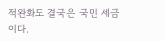적완화도 결국은 국민 세금이다.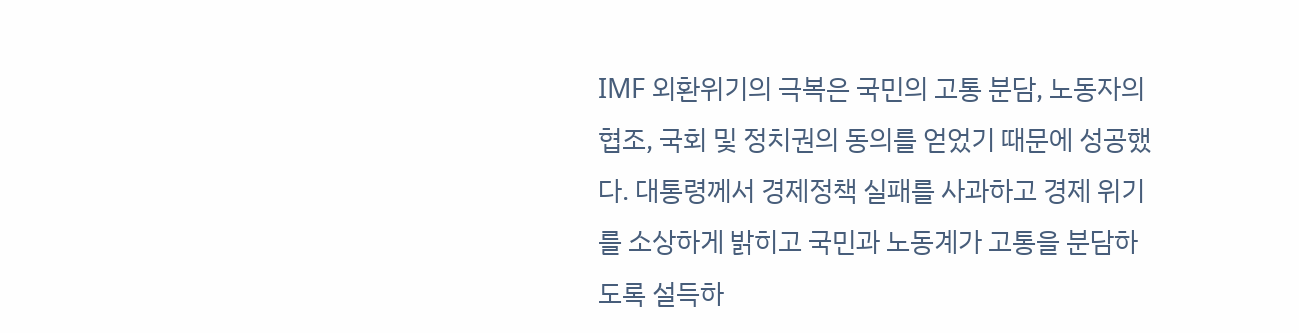IMF 외환위기의 극복은 국민의 고통 분담, 노동자의 협조, 국회 및 정치권의 동의를 얻었기 때문에 성공했다. 대통령께서 경제정책 실패를 사과하고 경제 위기를 소상하게 밝히고 국민과 노동계가 고통을 분담하도록 설득하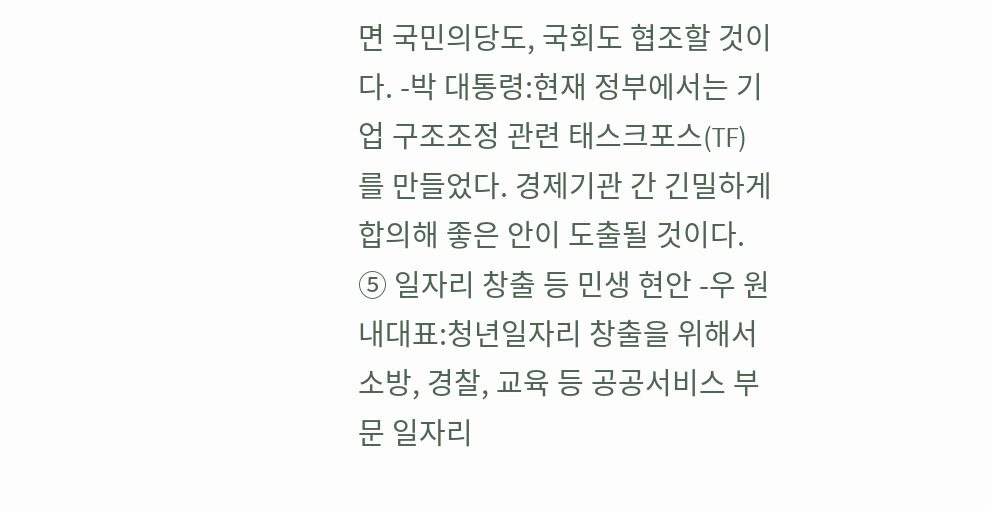면 국민의당도, 국회도 협조할 것이다. -박 대통령:현재 정부에서는 기업 구조조정 관련 태스크포스(TF)를 만들었다. 경제기관 간 긴밀하게 합의해 좋은 안이 도출될 것이다. ⑤ 일자리 창출 등 민생 현안 -우 원내대표:청년일자리 창출을 위해서 소방, 경찰, 교육 등 공공서비스 부문 일자리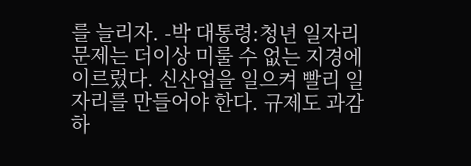를 늘리자. -박 대통령:청년 일자리 문제는 더이상 미룰 수 없는 지경에 이르렀다. 신산업을 일으켜 빨리 일자리를 만들어야 한다. 규제도 과감하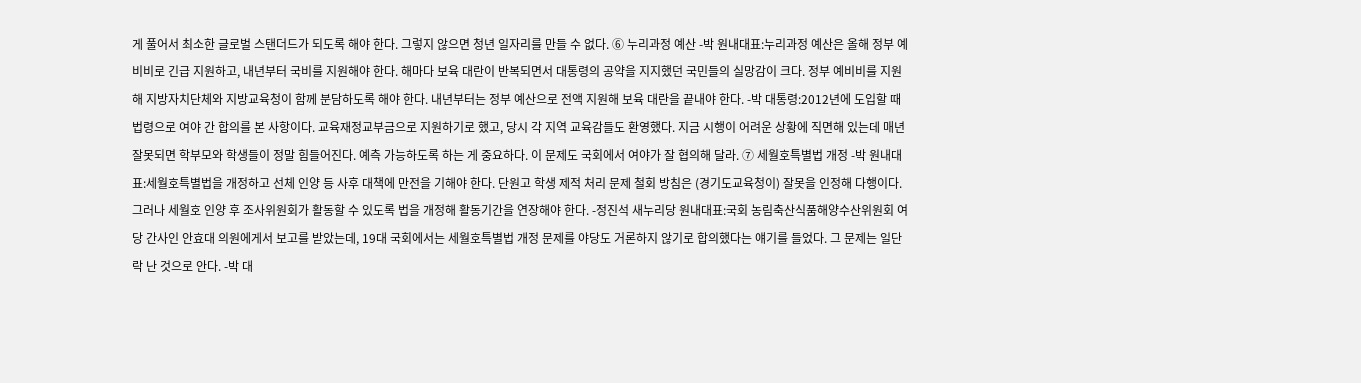게 풀어서 최소한 글로벌 스탠더드가 되도록 해야 한다. 그렇지 않으면 청년 일자리를 만들 수 없다. ⑥ 누리과정 예산 -박 원내대표:누리과정 예산은 올해 정부 예비비로 긴급 지원하고, 내년부터 국비를 지원해야 한다. 해마다 보육 대란이 반복되면서 대통령의 공약을 지지했던 국민들의 실망감이 크다. 정부 예비비를 지원해 지방자치단체와 지방교육청이 함께 분담하도록 해야 한다. 내년부터는 정부 예산으로 전액 지원해 보육 대란을 끝내야 한다. -박 대통령:2012년에 도입할 때 법령으로 여야 간 합의를 본 사항이다. 교육재정교부금으로 지원하기로 했고, 당시 각 지역 교육감들도 환영했다. 지금 시행이 어려운 상황에 직면해 있는데 매년 잘못되면 학부모와 학생들이 정말 힘들어진다. 예측 가능하도록 하는 게 중요하다. 이 문제도 국회에서 여야가 잘 협의해 달라. ⑦ 세월호특별법 개정 -박 원내대표:세월호특별법을 개정하고 선체 인양 등 사후 대책에 만전을 기해야 한다. 단원고 학생 제적 처리 문제 철회 방침은 (경기도교육청이) 잘못을 인정해 다행이다. 그러나 세월호 인양 후 조사위원회가 활동할 수 있도록 법을 개정해 활동기간을 연장해야 한다. -정진석 새누리당 원내대표:국회 농림축산식품해양수산위원회 여당 간사인 안효대 의원에게서 보고를 받았는데, 19대 국회에서는 세월호특별법 개정 문제를 야당도 거론하지 않기로 합의했다는 얘기를 들었다. 그 문제는 일단락 난 것으로 안다. -박 대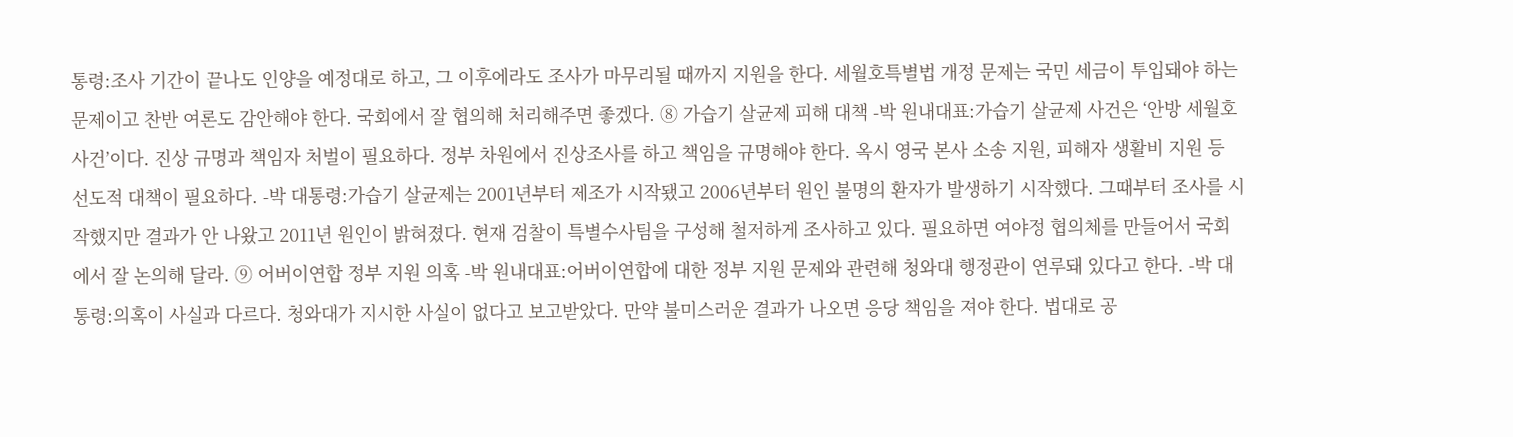통령:조사 기간이 끝나도 인양을 예정대로 하고, 그 이후에라도 조사가 마무리될 때까지 지원을 한다. 세월호특별법 개정 문제는 국민 세금이 투입돼야 하는 문제이고 찬반 여론도 감안해야 한다. 국회에서 잘 협의해 처리해주면 좋겠다. ⑧ 가습기 살균제 피해 대책 -박 원내대표:가습기 살균제 사건은 ‘안방 세월호 사건’이다. 진상 규명과 책임자 처벌이 필요하다. 정부 차원에서 진상조사를 하고 책임을 규명해야 한다. 옥시 영국 본사 소송 지원, 피해자 생활비 지원 등 선도적 대책이 필요하다. -박 대통령:가습기 살균제는 2001년부터 제조가 시작됐고 2006년부터 원인 불명의 환자가 발생하기 시작했다. 그때부터 조사를 시작했지만 결과가 안 나왔고 2011년 원인이 밝혀졌다. 현재 검찰이 특별수사팀을 구성해 철저하게 조사하고 있다. 필요하면 여야정 협의체를 만들어서 국회에서 잘 논의해 달라. ⑨ 어버이연합 정부 지원 의혹 -박 원내대표:어버이연합에 대한 정부 지원 문제와 관련해 청와대 행정관이 연루돼 있다고 한다. -박 대통령:의혹이 사실과 다르다. 청와대가 지시한 사실이 없다고 보고받았다. 만약 불미스러운 결과가 나오면 응당 책임을 져야 한다. 법대로 공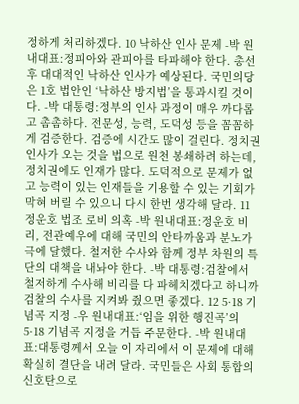정하게 처리하겠다. 10 낙하산 인사 문제 -박 원내대표:정피아와 관피아를 타파해야 한다. 총선 후 대대적인 낙하산 인사가 예상된다. 국민의당은 1호 법안인 ‘낙하산 방지법’을 통과시킬 것이다. -박 대통령:정부의 인사 과정이 매우 까다롭고 촘촘하다. 전문성, 능력, 도덕성 등을 꼼꼼하게 검증한다. 검증에 시간도 많이 걸린다. 정치권 인사가 오는 것을 법으로 원천 봉쇄하려 하는데, 정치권에도 인재가 많다. 도덕적으로 문제가 없고 능력이 있는 인재들을 기용할 수 있는 기회가 막혀 버릴 수 있으니 다시 한번 생각해 달라. 11 정운호 법조 로비 의혹 -박 원내대표:정운호 비리, 전관예우에 대해 국민의 안타까움과 분노가 극에 달했다. 철저한 수사와 함께 정부 차원의 특단의 대책을 내놔야 한다. -박 대통령:검찰에서 철저하게 수사해 비리를 다 파헤치겠다고 하니까 검찰의 수사를 지켜봐 줬으면 좋겠다. 12 5·18 기념곡 지정 -우 원내대표:‘임을 위한 행진곡’의 5·18 기념곡 지정을 거듭 주문한다. -박 원내대표:대통령께서 오늘 이 자리에서 이 문제에 대해 확실히 결단을 내려 달라. 국민들은 사회 통합의 신호탄으로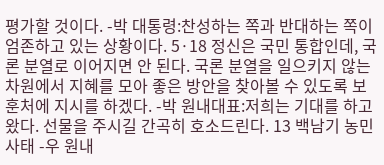평가할 것이다. -박 대통령:찬성하는 쪽과 반대하는 쪽이 엄존하고 있는 상황이다. 5·18 정신은 국민 통합인데, 국론 분열로 이어지면 안 된다. 국론 분열을 일으키지 않는 차원에서 지혜를 모아 좋은 방안을 찾아볼 수 있도록 보훈처에 지시를 하겠다. -박 원내대표:저희는 기대를 하고 왔다. 선물을 주시길 간곡히 호소드린다. 13 백남기 농민 사태 -우 원내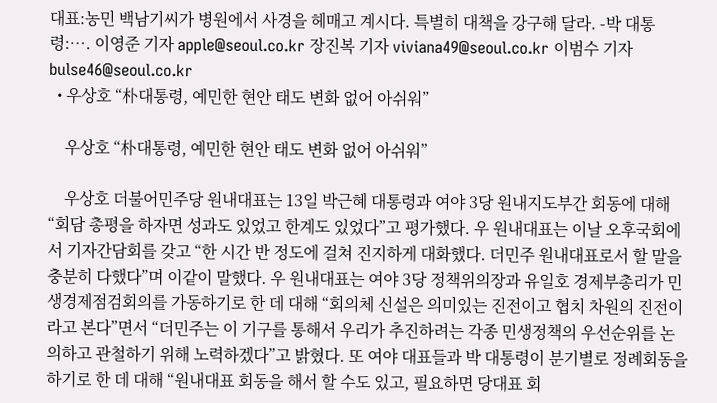대표:농민 백남기씨가 병원에서 사경을 헤매고 계시다. 특별히 대책을 강구해 달라. -박 대통령:…. 이영준 기자 apple@seoul.co.kr 장진복 기자 viviana49@seoul.co.kr 이범수 기자 bulse46@seoul.co.kr
  • 우상호 “朴대통령, 예민한 현안 태도 변화 없어 아쉬워”

    우상호 “朴대통령, 예민한 현안 태도 변화 없어 아쉬워”

    우상호 더불어민주당 원내대표는 13일 박근혜 대통령과 여야 3당 원내지도부간 회동에 대해 “회담 총평을 하자면 성과도 있었고 한계도 있었다”고 평가했다. 우 원내대표는 이날 오후국회에서 기자간담회를 갖고 “한 시간 반 정도에 걸쳐 진지하게 대화했다. 더민주 원내대표로서 할 말을 충분히 다했다”며 이같이 말했다. 우 원내대표는 여야 3당 정책위의장과 유일호 경제부총리가 민생경제점검회의를 가동하기로 한 데 대해 “회의체 신설은 의미있는 진전이고 협치 차원의 진전이라고 본다”면서 “더민주는 이 기구를 통해서 우리가 추진하려는 각종 민생정책의 우선순위를 논의하고 관철하기 위해 노력하겠다”고 밝혔다. 또 여야 대표들과 박 대통령이 분기별로 정례회동을 하기로 한 데 대해 “원내대표 회동을 해서 할 수도 있고, 필요하면 당대표 회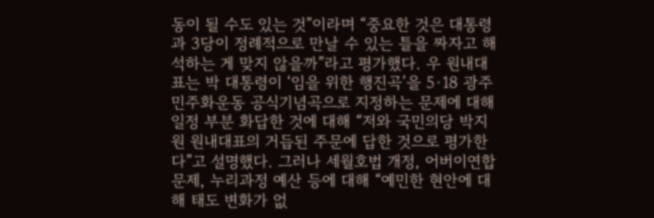동이 될 수도 있는 것”이라며 “중요한 것은 대통령과 3당이 정례적으로 만날 수 있는 틀을 짜자고 해석하는 게 맞지 않을까”라고 평가했다. 우 원내대표는 박 대통령이 ‘임을 위한 행진곡’을 5·18 광주민주화운동 공식기념곡으로 지정하는 문제에 대해 일정 부분 화답한 것에 대해 “저와 국민의당 박지원 원내대표의 거듭된 주문에 답한 것으로 평가한다”고 설명했다. 그러나 세월호법 개정, 어버이연합 문제, 누리과정 예산 등에 대해 “예민한 현안에 대해 태도 변화가 없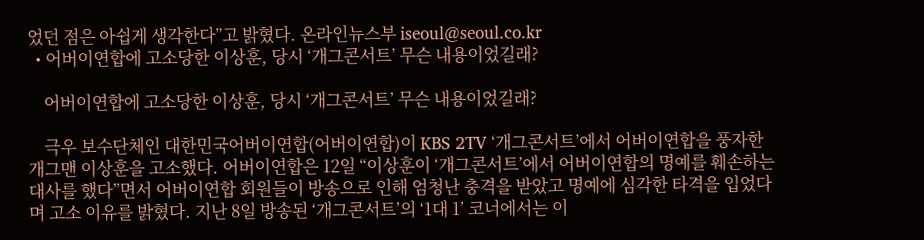었던 점은 아쉽게 생각한다”고 밝혔다. 온라인뉴스부 iseoul@seoul.co.kr
  • 어버이연합에 고소당한 이상훈, 당시 ‘개그콘서트’ 무슨 내용이었길래?

    어버이연합에 고소당한 이상훈, 당시 ‘개그콘서트’ 무슨 내용이었길래?

    극우 보수단체인 대한민국어버이연합(어버이연합)이 KBS 2TV ‘개그콘서트’에서 어버이연합을 풍자한 개그맨 이상훈을 고소했다. 어버이연합은 12일 “이상훈이 ‘개그콘서트’에서 어버이연합의 명예를 훼손하는 대사를 했다”면서 어버이연합 회원들이 방송으로 인해 엄청난 충격을 받았고 명예에 심각한 타격을 입었다며 고소 이유를 밝혔다. 지난 8일 방송된 ‘개그콘서트’의 ‘1대 1’ 코너에서는 이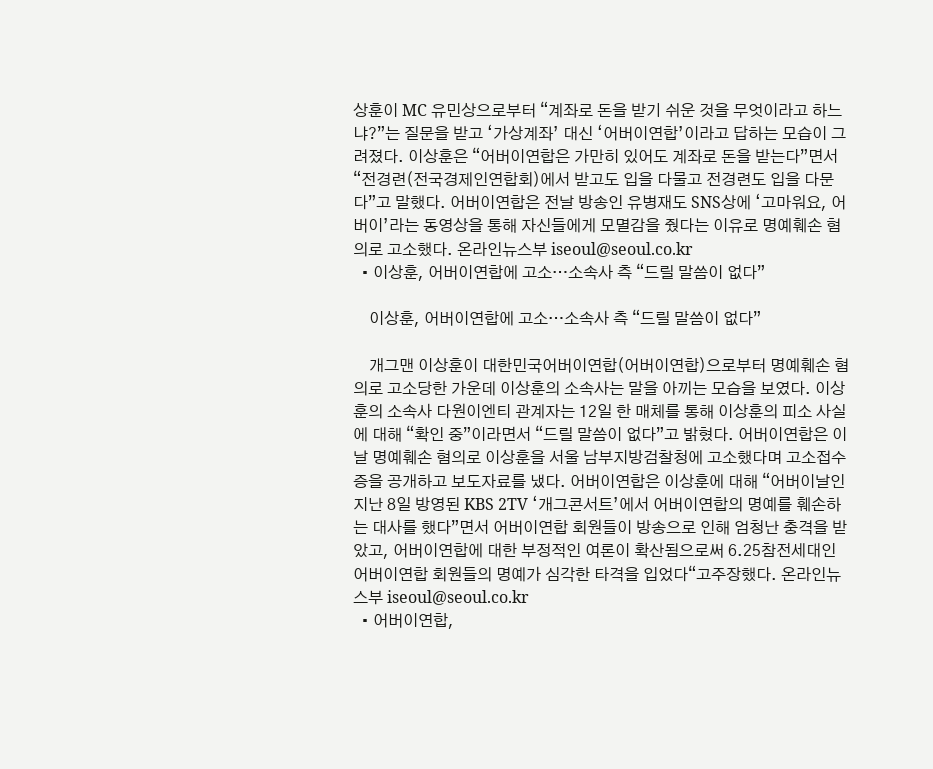상훈이 MC 유민상으로부터 “계좌로 돈을 받기 쉬운 것을 무엇이라고 하느냐?”는 질문을 받고 ‘가상계좌’ 대신 ‘어버이연합’이라고 답하는 모습이 그려졌다. 이상훈은 “어버이연합은 가만히 있어도 계좌로 돈을 받는다”면서 “전경련(전국경제인연합회)에서 받고도 입을 다물고 전경련도 입을 다문다”고 말했다. 어버이연합은 전날 방송인 유병재도 SNS상에 ‘고마워요, 어버이’라는 동영상을 통해 자신들에게 모멸감을 줬다는 이유로 명예훼손 혐의로 고소했다. 온라인뉴스부 iseoul@seoul.co.kr
  • 이상훈, 어버이연합에 고소…소속사 측 “드릴 말씀이 없다”

    이상훈, 어버이연합에 고소…소속사 측 “드릴 말씀이 없다”

    개그맨 이상훈이 대한민국어버이연합(어버이연합)으로부터 명예훼손 혐의로 고소당한 가운데 이상훈의 소속사는 말을 아끼는 모습을 보였다. 이상훈의 소속사 다원이엔티 관계자는 12일 한 매체를 통해 이상훈의 피소 사실에 대해 “확인 중”이라면서 “드릴 말씀이 없다”고 밝혔다. 어버이연합은 이날 명예훼손 혐의로 이상훈을 서울 남부지방검찰청에 고소했다며 고소접수증을 공개하고 보도자료를 냈다. 어버이연합은 이상훈에 대해 “어버이날인 지난 8일 방영된 KBS 2TV ‘개그콘서트’에서 어버이연합의 명예를 훼손하는 대사를 했다”면서 어버이연합 회원들이 방송으로 인해 엄청난 충격을 받았고, 어버이연합에 대한 부정적인 여론이 확산됨으로써 6.25참전세대인 어버이연합 회원들의 명예가 심각한 타격을 입었다“고주장했다. 온라인뉴스부 iseoul@seoul.co.kr
  • 어버이연합,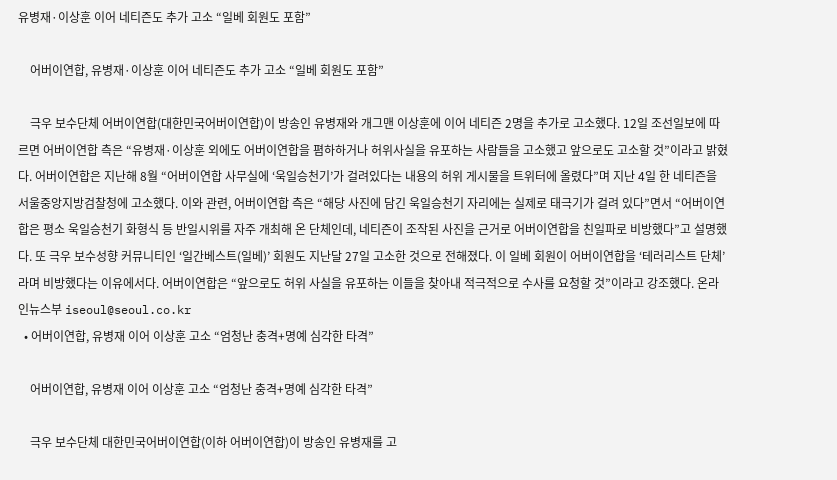유병재·이상훈 이어 네티즌도 추가 고소 “일베 회원도 포함”

    어버이연합, 유병재·이상훈 이어 네티즌도 추가 고소 “일베 회원도 포함”

    극우 보수단체 어버이연합(대한민국어버이연합)이 방송인 유병재와 개그맨 이상훈에 이어 네티즌 2명을 추가로 고소했다. 12일 조선일보에 따르면 어버이연합 측은 “유병재·이상훈 외에도 어버이연합을 폄하하거나 허위사실을 유포하는 사람들을 고소했고 앞으로도 고소할 것”이라고 밝혔다. 어버이연합은 지난해 8월 “어버이연합 사무실에 ‘욱일승천기’가 걸려있다는 내용의 허위 게시물을 트위터에 올렸다”며 지난 4일 한 네티즌을 서울중앙지방검찰청에 고소했다. 이와 관련, 어버이연합 측은 “해당 사진에 담긴 욱일승천기 자리에는 실제로 태극기가 걸려 있다”면서 “어버이연합은 평소 욱일승천기 화형식 등 반일시위를 자주 개최해 온 단체인데, 네티즌이 조작된 사진을 근거로 어버이연합을 친일파로 비방했다”고 설명했다. 또 극우 보수성향 커뮤니티인 ‘일간베스트(일베)’ 회원도 지난달 27일 고소한 것으로 전해졌다. 이 일베 회원이 어버이연합을 ‘테러리스트 단체’라며 비방했다는 이유에서다. 어버이연합은 “앞으로도 허위 사실을 유포하는 이들을 찾아내 적극적으로 수사를 요청할 것”이라고 강조했다. 온라인뉴스부 iseoul@seoul.co.kr
  • 어버이연합, 유병재 이어 이상훈 고소 “엄청난 충격+명예 심각한 타격”

    어버이연합, 유병재 이어 이상훈 고소 “엄청난 충격+명예 심각한 타격”

    극우 보수단체 대한민국어버이연합(이하 어버이연합)이 방송인 유병재를 고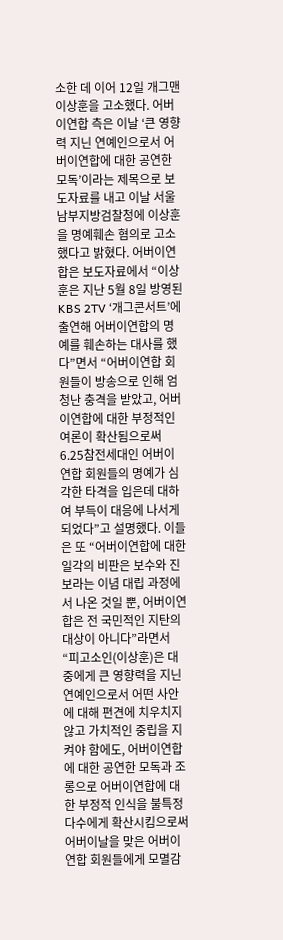소한 데 이어 12일 개그맨 이상훈을 고소했다. 어버이연합 측은 이날 ‘큰 영향력 지닌 연예인으로서 어버이연합에 대한 공연한 모독’이라는 제목으로 보도자료를 내고 이날 서울남부지방검찰청에 이상훈을 명예훼손 혐의로 고소했다고 밝혔다. 어버이연합은 보도자료에서 “이상훈은 지난 5월 8일 방영된 KBS 2TV ‘개그콘서트’에 출연해 어버이연합의 명예를 훼손하는 대사를 했다”면서 “어버이연합 회원들이 방송으로 인해 엄청난 충격을 받았고, 어버이연합에 대한 부정적인 여론이 확산됨으로써 6.25참전세대인 어버이연합 회원들의 명예가 심각한 타격을 입은데 대하여 부득이 대응에 나서게 되었다”고 설명했다. 이들은 또 “어버이연합에 대한 일각의 비판은 보수와 진보라는 이념 대립 과정에서 나온 것일 뿐, 어버이연합은 전 국민적인 지탄의 대상이 아니다”라면서 “피고소인(이상훈)은 대중에게 큰 영향력을 지닌 연예인으로서 어떤 사안에 대해 편견에 치우치지 않고 가치적인 중립을 지켜야 함에도, 어버이연합에 대한 공연한 모독과 조롱으로 어버이연합에 대한 부정적 인식을 불특정 다수에게 확산시킴으로써 어버이날을 맞은 어버이연합 회원들에게 모멸감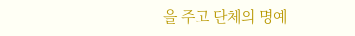을 주고 단체의 명예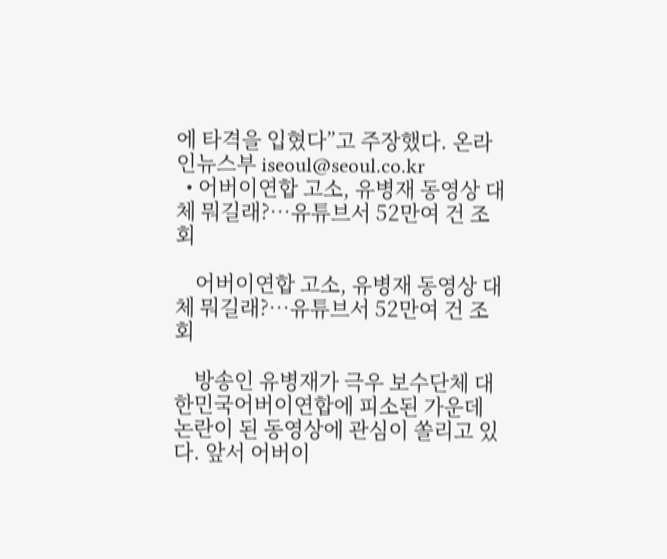에 타격을 입혔다”고 주장했다. 온라인뉴스부 iseoul@seoul.co.kr
  • 어버이연합 고소, 유병재 동영상 대체 뭐길래?…유튜브서 52만여 건 조회

    어버이연합 고소, 유병재 동영상 대체 뭐길래?…유튜브서 52만여 건 조회

    방송인 유병재가 극우 보수단체 대한민국어버이연합에 피소된 가운데 논란이 된 동영상에 관심이 쏠리고 있다. 앞서 어버이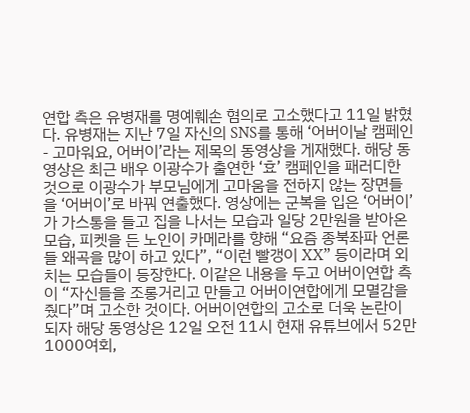연합 측은 유병재를 명예훼손 혐의로 고소했다고 11일 밝혔다. 유병재는 지난 7일 자신의 SNS를 통해 ‘어버이날 캠페인 - 고마워요, 어버이’라는 제목의 동영상을 게재했다. 해당 동영상은 최근 배우 이광수가 출연한 ‘효’ 캠페인을 패러디한 것으로 이광수가 부모님에게 고마움을 전하지 않는 장면들을 ‘어버이’로 바꿔 연출했다. 영상에는 군복을 입은 ‘어버이’가 가스통을 들고 집을 나서는 모습과 일당 2만원을 받아온 모습, 피켓을 든 노인이 카메라를 향해 “요즘 종북좌파 언론들 왜곡을 많이 하고 있다”, “이런 빨갱이 XX” 등이라며 외치는 모습들이 등장한다. 이같은 내용을 두고 어버이연합 측이 “자신들을 조롱거리고 만들고 어버이연합에게 모멸감을 줬다”며 고소한 것이다. 어버이연합의 고소로 더욱 논란이 되자 해당 동영상은 12일 오전 11시 현재 유튜브에서 52만 1000여회,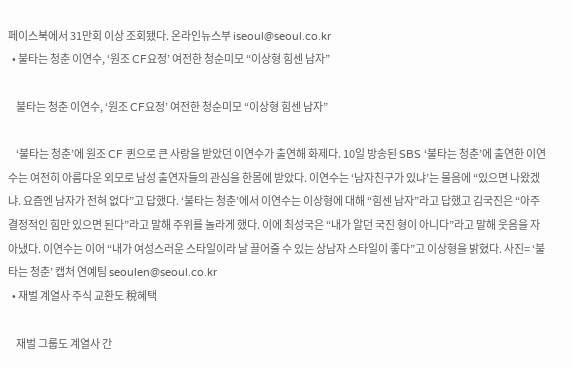페이스북에서 31만회 이상 조회됐다. 온라인뉴스부 iseoul@seoul.co.kr
  • 불타는 청춘 이연수, ‘원조 CF요정’ 여전한 청순미모 “이상형 힘센 남자”

    불타는 청춘 이연수, ‘원조 CF요정’ 여전한 청순미모 “이상형 힘센 남자”

    ‘불타는 청춘’에 원조 CF 퀸으로 큰 사랑을 받았던 이연수가 출연해 화제다. 10일 방송된 SBS ‘불타는 청춘’에 출연한 이연수는 여전히 아름다운 외모로 남성 출연자들의 관심을 한몸에 받았다. 이연수는 ‘남자친구가 있냐’는 물음에 “있으면 나왔겠냐. 요즘엔 남자가 전혀 없다”고 답했다. ‘불타는 청춘’에서 이연수는 이상형에 대해 “힘센 남자”라고 답했고 김국진은 “아주 결정적인 힘만 있으면 된다”라고 말해 주위를 놀라게 했다. 이에 최성국은 “내가 알던 국진 형이 아니다”라고 말해 웃음을 자아냈다. 이연수는 이어 “내가 여성스러운 스타일이라 날 끌어줄 수 있는 상남자 스타일이 좋다”고 이상형을 밝혔다. 사진= ‘불타는 청춘’ 캡처 연예팀 seoulen@seoul.co.kr
  • 재벌 계열사 주식 교환도 稅혜택

    재벌 그룹도 계열사 간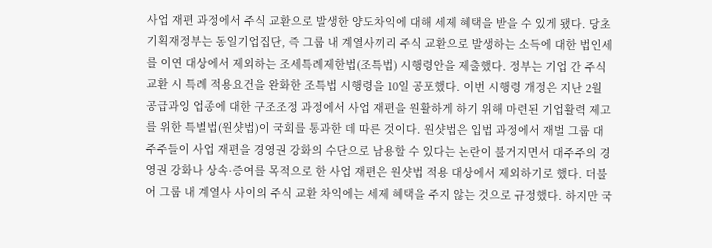사업 재편 과정에서 주식 교환으로 발생한 양도차익에 대해 세제 혜택을 받을 수 있게 됐다. 당초 기획재정부는 동일기업집단, 즉 그룹 내 계열사끼리 주식 교환으로 발생하는 소득에 대한 법인세를 이연 대상에서 제외하는 조세특례제한법(조특법) 시행령안을 제출했다. 정부는 기업 간 주식 교환 시 특례 적용요건을 완화한 조특법 시행령을 10일 공포했다. 이번 시행령 개정은 지난 2월 공급과잉 업종에 대한 구조조정 과정에서 사업 재편을 원활하게 하기 위해 마련된 기업활력 제고를 위한 특별법(원샷법)이 국회를 통과한 데 따른 것이다. 원샷법은 입법 과정에서 재벌 그룹 대주주들이 사업 재편을 경영권 강화의 수단으로 남용할 수 있다는 논란이 불거지면서 대주주의 경영권 강화나 상속·증여를 목적으로 한 사업 재편은 원샷법 적용 대상에서 제외하기로 했다. 더불어 그룹 내 계열사 사이의 주식 교환 차익에는 세제 혜택을 주지 않는 것으로 규정했다. 하지만 국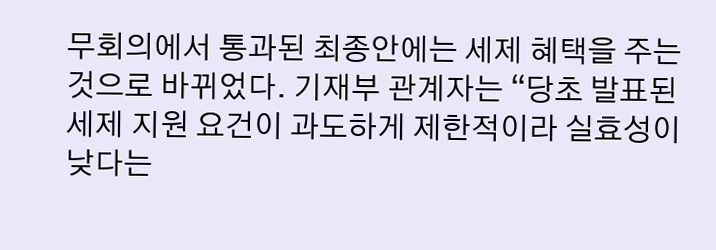무회의에서 통과된 최종안에는 세제 혜택을 주는 것으로 바뀌었다. 기재부 관계자는 “당초 발표된 세제 지원 요건이 과도하게 제한적이라 실효성이 낮다는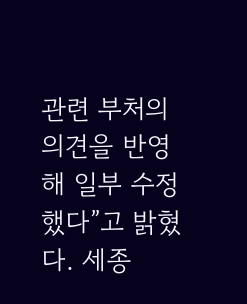관련 부처의 의견을 반영해 일부 수정했다”고 밝혔다. 세종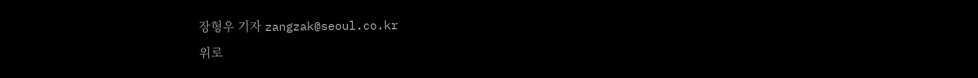장형우 기자 zangzak@seoul.co.kr
위로